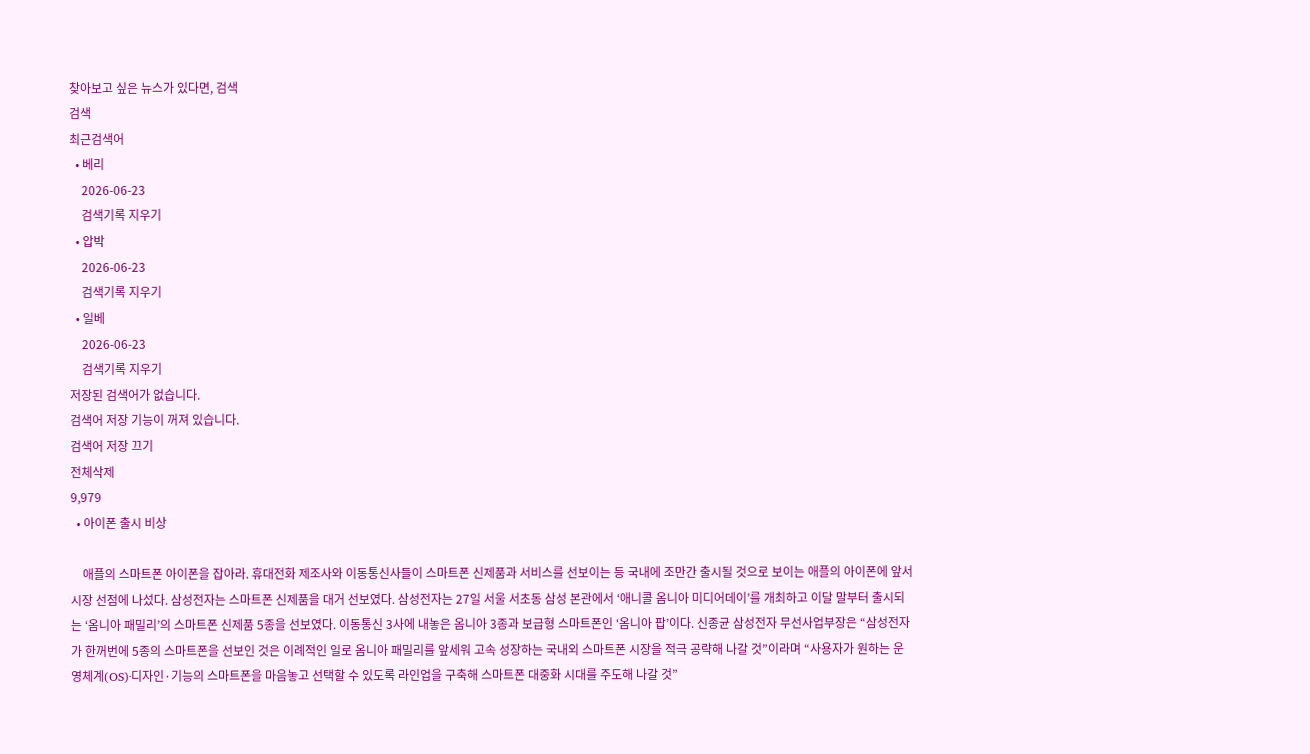찾아보고 싶은 뉴스가 있다면, 검색
검색
최근검색어
  • 베리
    2026-06-23
    검색기록 지우기
  • 압박
    2026-06-23
    검색기록 지우기
  • 일베
    2026-06-23
    검색기록 지우기
저장된 검색어가 없습니다.
검색어 저장 기능이 꺼져 있습니다.
검색어 저장 끄기
전체삭제
9,979
  • 아이폰 출시 비상

    애플의 스마트폰 아이폰을 잡아라. 휴대전화 제조사와 이동통신사들이 스마트폰 신제품과 서비스를 선보이는 등 국내에 조만간 출시될 것으로 보이는 애플의 아이폰에 앞서 시장 선점에 나섰다. 삼성전자는 스마트폰 신제품을 대거 선보였다. 삼성전자는 27일 서울 서초동 삼성 본관에서 ‘애니콜 옴니아 미디어데이’를 개최하고 이달 말부터 출시되는 ‘옴니아 패밀리’의 스마트폰 신제품 5종을 선보였다. 이동통신 3사에 내놓은 옴니아 3종과 보급형 스마트폰인 ‘옴니아 팝’이다. 신종균 삼성전자 무선사업부장은 “삼성전자가 한꺼번에 5종의 스마트폰을 선보인 것은 이례적인 일로 옴니아 패밀리를 앞세워 고속 성장하는 국내외 스마트폰 시장을 적극 공략해 나갈 것”이라며 “사용자가 원하는 운영체계(OS)·디자인·기능의 스마트폰을 마음놓고 선택할 수 있도록 라인업을 구축해 스마트폰 대중화 시대를 주도해 나갈 것”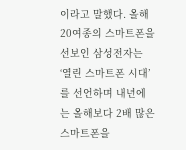이라고 말했다. 올해 20여종의 스마트폰을 선보인 삼성전자는 ‘열린 스마트폰 시대’를 선언하며 내년에는 올해보다 2배 많은 스마트폰을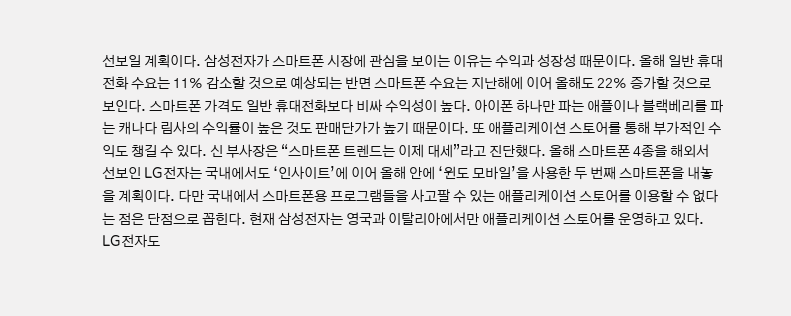선보일 계획이다. 삼성전자가 스마트폰 시장에 관심을 보이는 이유는 수익과 성장성 때문이다. 올해 일반 휴대전화 수요는 11% 감소할 것으로 예상되는 반면 스마트폰 수요는 지난해에 이어 올해도 22% 증가할 것으로 보인다. 스마트폰 가격도 일반 휴대전화보다 비싸 수익성이 높다. 아이폰 하나만 파는 애플이나 블랙베리를 파는 캐나다 림사의 수익률이 높은 것도 판매단가가 높기 때문이다. 또 애플리케이션 스토어를 통해 부가적인 수익도 챙길 수 있다. 신 부사장은 “스마트폰 트렌드는 이제 대세”라고 진단했다. 올해 스마트폰 4종을 해외서 선보인 LG전자는 국내에서도 ‘인사이트’에 이어 올해 안에 ‘윈도 모바일’을 사용한 두 번째 스마트폰을 내놓을 계획이다. 다만 국내에서 스마트폰용 프로그램들을 사고팔 수 있는 애플리케이션 스토어를 이용할 수 없다는 점은 단점으로 꼽힌다. 현재 삼성전자는 영국과 이탈리아에서만 애플리케이션 스토어를 운영하고 있다. LG전자도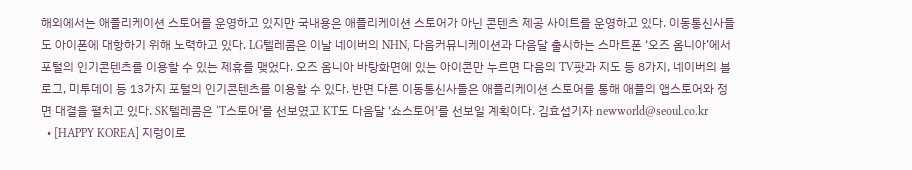해외에서는 애플리케이션 스토어를 운영하고 있지만 국내용은 애플리케이션 스토어가 아닌 콘텐츠 제공 사이트를 운영하고 있다. 이동통신사들도 아이폰에 대항하기 위해 노력하고 있다. LG텔레콤은 이날 네이버의 NHN, 다음커뮤니케이션과 다음달 출시하는 스마트폰 ‘오즈 옴니아’에서 포털의 인기콘텐츠를 이용할 수 있는 제휴를 맺었다. 오즈 옴니아 바탕화면에 있는 아이콘만 누르면 다음의 TV팟과 지도 등 8가지, 네이버의 블로그, 미투데이 등 13가지 포털의 인기콘텐츠를 이용할 수 있다. 반면 다른 이동통신사들은 애플리케이션 스토어를 통해 애플의 앱스토어와 정면 대결을 펼치고 있다. SK텔레콤은 ‘T스토어’를 선보였고 KT도 다음달 ‘쇼스토어’를 선보일 계획이다. 김효섭기자 newworld@seoul.co.kr
  • [HAPPY KOREA] 지렁이로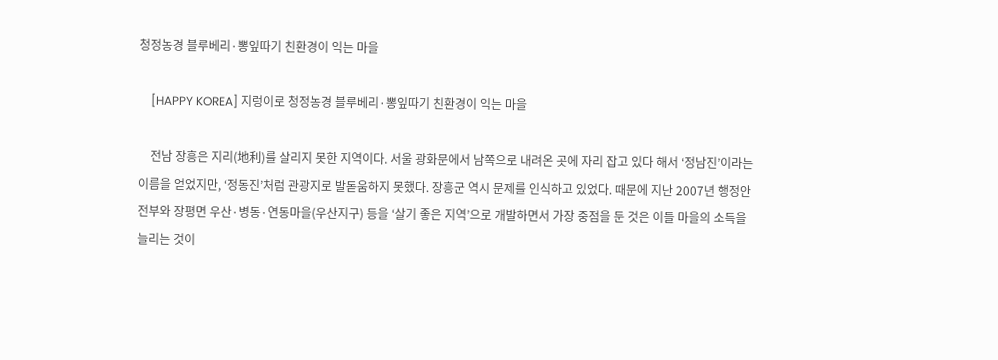청정농경 블루베리·뽕잎따기 친환경이 익는 마을

    [HAPPY KOREA] 지렁이로 청정농경 블루베리·뽕잎따기 친환경이 익는 마을

    전남 장흥은 지리(地利)를 살리지 못한 지역이다. 서울 광화문에서 남쪽으로 내려온 곳에 자리 잡고 있다 해서 ‘정남진’이라는 이름을 얻었지만, ‘정동진’처럼 관광지로 발돋움하지 못했다. 장흥군 역시 문제를 인식하고 있었다. 때문에 지난 2007년 행정안전부와 장평면 우산·병동·연동마을(우산지구) 등을 ‘살기 좋은 지역’으로 개발하면서 가장 중점을 둔 것은 이들 마을의 소득을 늘리는 것이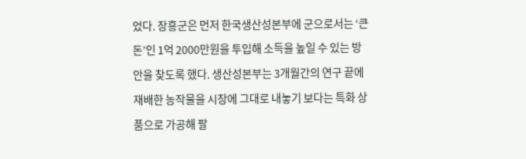었다. 장흥군은 먼저 한국생산성본부에 군으로서는 ‘큰 돈’인 1억 2000만원을 투입해 소득을 높일 수 있는 방안을 찾도록 했다. 생산성본부는 3개월간의 연구 끝에 재배한 농작물을 시장에 그대로 내놓기 보다는 특화 상품으로 가공해 팔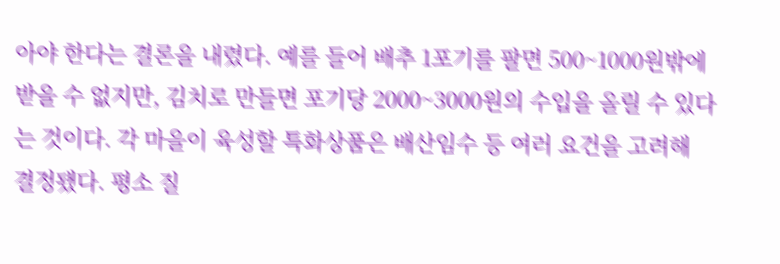아야 한다는 결론을 내렸다. 예를 들어 배추 1포기를 팔면 500~1000원밖에 받을 수 없지만, 김치로 만들면 포기당 2000~3000원의 수입을 올릴 수 있다는 것이다. 각 마을이 육성할 특화상품은 배산임수 등 여러 요건을 고려해 결정됐다. 평소 질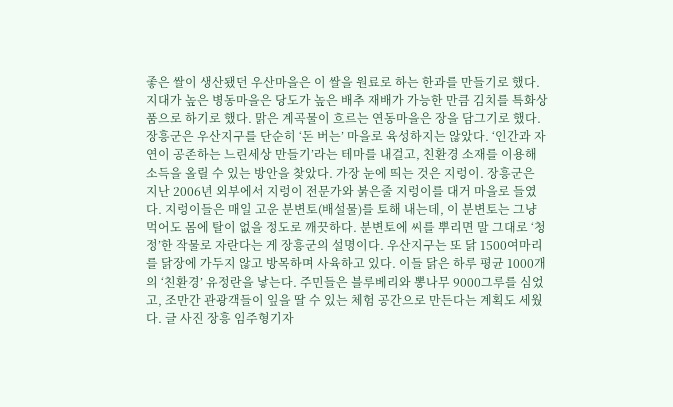좋은 쌀이 생산됐던 우산마을은 이 쌀을 원료로 하는 한과를 만들기로 했다. 지대가 높은 병동마을은 당도가 높은 배추 재배가 가능한 만큼 김치를 특화상품으로 하기로 했다. 맑은 계곡물이 흐르는 연동마을은 장을 담그기로 했다. 장흥군은 우산지구를 단순히 ‘돈 버는’ 마을로 육성하지는 않았다. ‘인간과 자연이 공존하는 느린세상 만들기’라는 테마를 내걸고, 친환경 소재를 이용해 소득을 올릴 수 있는 방안을 찾았다. 가장 눈에 띄는 것은 지렁이. 장흥군은 지난 2006년 외부에서 지렁이 전문가와 붉은줄 지렁이를 대거 마을로 들였다. 지렁이들은 매일 고운 분변토(배설물)를 토해 내는데, 이 분변토는 그냥 먹어도 몸에 탈이 없을 정도로 깨끗하다. 분변토에 씨를 뿌리면 말 그대로 ‘청정’한 작물로 자란다는 게 장흥군의 설명이다. 우산지구는 또 닭 1500여마리를 닭장에 가두지 않고 방목하며 사육하고 있다. 이들 닭은 하루 평균 1000개의 ‘친환경’ 유정란을 낳는다. 주민들은 블루베리와 뽕나무 9000그루를 심었고, 조만간 관광객들이 잎을 딸 수 있는 체험 공간으로 만든다는 계획도 세웠다. 글 사진 장흥 임주형기자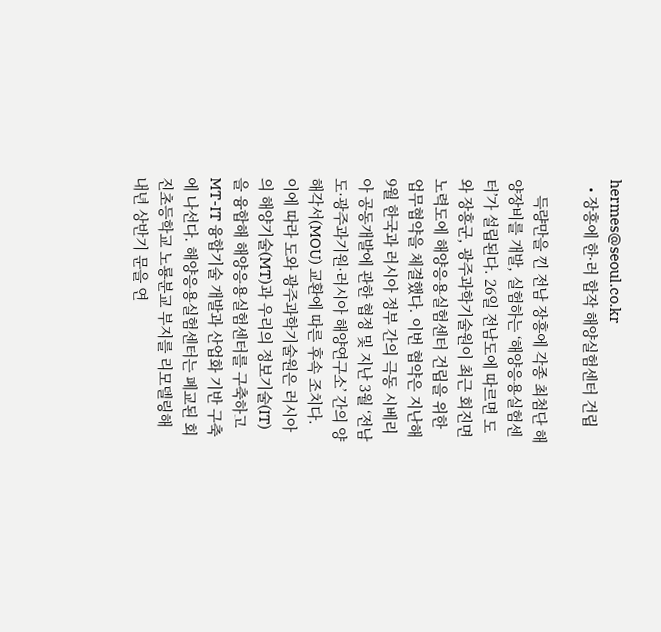hermes@seoul.co.kr
  • 장흥에 한·러 합작 해양실험센터 건립

    득량만을 낀 전남 장흥에 각종 최첨단 해양장비를 개발, 실험하는 ‘해양응용실험센터’가 설립된다. 26일 전남도에 따르면 도와 장흥군, 광주과학기술원이 최근 회진면 노력도에 해양응용실험센터 건립을 위한 업무협약을 체결했다. 이번 협약은 지난해 9월 한국과 러시아 정부 간의 극동 시베리아 공동개발에 관한 협정 및 지난 3월 ‘전남도·광주과기원·러시아 해양연구소’ 간의 양해각서(MOU) 교환에 따른 후속 조치다. 이에 따라 도와 광주과학기술원은 러시아의 해양기술(MT)과 우리의 정보기술(IT)을 융합해 해양응용실험센터를 구축하고 MT-IT 융합기술 개발과 산업화 기반 구축에 나선다. 해양응용실험센터는 폐교된 회진초등학교 노룡분교 부지를 리모델링해 내년 상반기 문을 연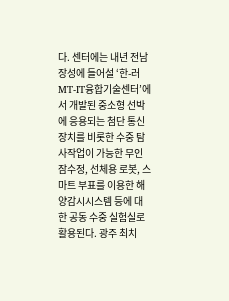다. 센터에는 내년 전남 장성에 들어설 ‘한-러 MT-IT융합기술센터’에서 개발된 중소형 선박에 응용되는 첨단 통신장치를 비롯한 수중 탐사작업이 가능한 무인 잠수정, 선체용 로봇, 스마트 부표를 이용한 해양감시시스템 등에 대한 공동 수중 실험실로 활용된다. 광주 최치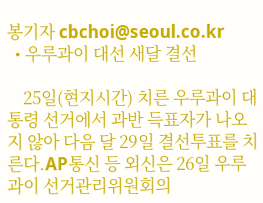봉기자 cbchoi@seoul.co.kr
  • 우루과이 대선 새달 결선

    25일(현지시간) 치른 우루과이 대통령 선거에서 과반 득표자가 나오지 않아 다음 달 29일 결선투표를 치른다.AP통신 등 외신은 26일 우루과이 선거관리위원회의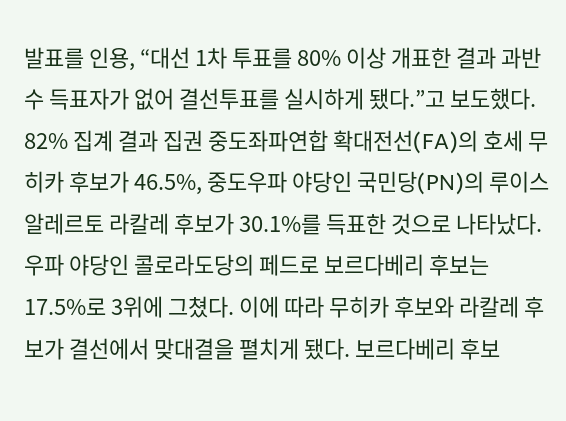발표를 인용, “대선 1차 투표를 80% 이상 개표한 결과 과반수 득표자가 없어 결선투표를 실시하게 됐다.”고 보도했다. 82% 집계 결과 집권 중도좌파연합 확대전선(FA)의 호세 무히카 후보가 46.5%, 중도우파 야당인 국민당(PN)의 루이스 알레르토 라칼레 후보가 30.1%를 득표한 것으로 나타났다. 우파 야당인 콜로라도당의 페드로 보르다베리 후보는 17.5%로 3위에 그쳤다. 이에 따라 무히카 후보와 라칼레 후보가 결선에서 맞대결을 펼치게 됐다. 보르다베리 후보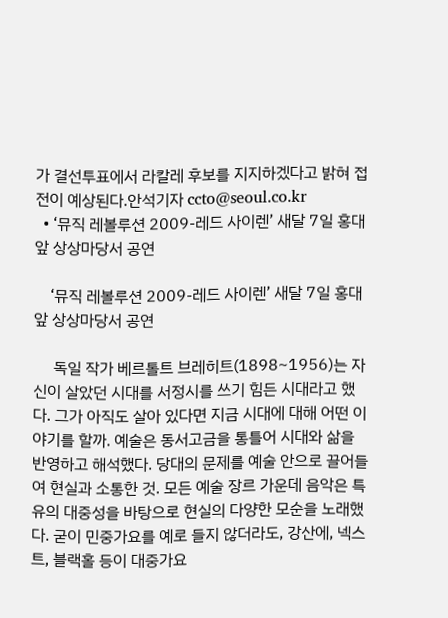가 결선투표에서 라칼레 후보를 지지하겠다고 밝혀 접전이 예상된다.안석기자 ccto@seoul.co.kr
  • ‘뮤직 레볼루션 2009-레드 사이렌’ 새달 7일 홍대앞 상상마당서 공연

    ‘뮤직 레볼루션 2009-레드 사이렌’ 새달 7일 홍대앞 상상마당서 공연

     독일 작가 베르톨트 브레히트(1898~1956)는 자신이 살았던 시대를 서정시를 쓰기 힘든 시대라고 했다. 그가 아직도 살아 있다면 지금 시대에 대해 어떤 이야기를 할까. 예술은 동서고금을 통틀어 시대와 삶을 반영하고 해석했다. 당대의 문제를 예술 안으로 끌어들여 현실과 소통한 것. 모든 예술 장르 가운데 음악은 특유의 대중성을 바탕으로 현실의 다양한 모순을 노래했다. 굳이 민중가요를 예로 들지 않더라도, 강산에, 넥스트, 블랙홀 등이 대중가요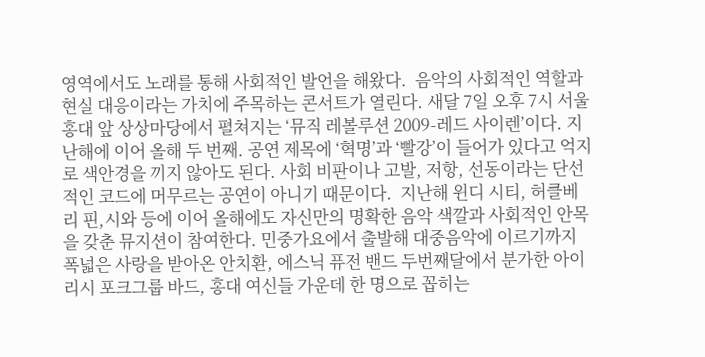영역에서도 노래를 통해 사회적인 발언을 해왔다.  음악의 사회적인 역할과 현실 대응이라는 가치에 주목하는 콘서트가 열린다. 새달 7일 오후 7시 서울 홍대 앞 상상마당에서 펼쳐지는 ‘뮤직 레볼루션 2009-레드 사이렌’이다. 지난해에 이어 올해 두 번째. 공연 제목에 ‘혁명’과 ‘빨강’이 들어가 있다고 억지로 색안경을 끼지 않아도 된다. 사회 비판이나 고발, 저항, 선동이라는 단선적인 코드에 머무르는 공연이 아니기 때문이다.  지난해 윈디 시티, 허클베리 핀,시와 등에 이어 올해에도 자신만의 명확한 음악 색깔과 사회적인 안목을 갖춘 뮤지션이 참여한다. 민중가요에서 출발해 대중음악에 이르기까지 폭넓은 사랑을 받아온 안치환, 에스닉 퓨전 밴드 두번째달에서 분가한 아이리시 포크그룹 바드, 홍대 여신들 가운데 한 명으로 꼽히는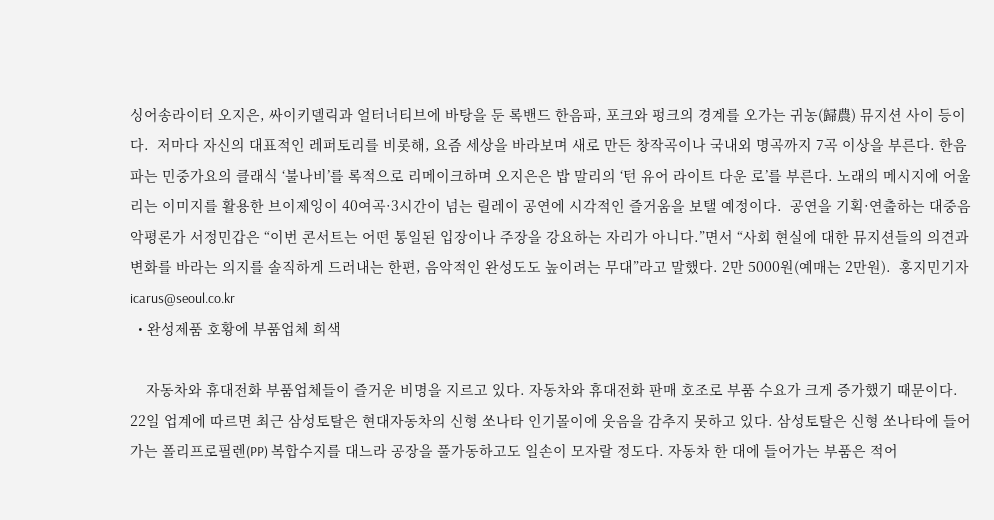싱어송라이터 오지은, 싸이키델릭과 얼터너티브에 바탕을 둔 록밴드 한음파, 포크와 펑크의 경계를 오가는 귀농(歸農) 뮤지션 사이 등이다.  저마다 자신의 대표적인 레퍼토리를 비롯해, 요즘 세상을 바라보며 새로 만든 창작곡이나 국내외 명곡까지 7곡 이상을 부른다. 한음파는 민중가요의 클래식 ‘불나비’를 록적으로 리메이크하며 오지은은 밥 말리의 ‘턴 유어 라이트 다운 로’를 부른다. 노래의 메시지에 어울리는 이미지를 활용한 브이제잉이 40여곡·3시간이 넘는 릴레이 공연에 시각적인 즐거움을 보탤 예정이다.  공연을 기획·연출하는 대중음악평론가 서정민갑은 “이번 콘서트는 어떤 통일된 입장이나 주장을 강요하는 자리가 아니다.”면서 “사회 현실에 대한 뮤지션들의 의견과 변화를 바라는 의지를 솔직하게 드러내는 한편, 음악적인 완성도도 높이려는 무대”라고 말했다. 2만 5000원(예매는 2만원).  홍지민기자 icarus@seoul.co.kr
  • 완성제품 호황에 부품업체 희색

    자동차와 휴대전화 부품업체들이 즐거운 비명을 지르고 있다. 자동차와 휴대전화 판매 호조로 부품 수요가 크게 증가했기 때문이다. 22일 업계에 따르면 최근 삼성토탈은 현대자동차의 신형 쏘나타 인기몰이에 웃음을 감추지 못하고 있다. 삼성토탈은 신형 쏘나타에 들어가는 폴리프로필렌(PP) 복합수지를 대느라 공장을 풀가동하고도 일손이 모자랄 정도다. 자동차 한 대에 들어가는 부품은 적어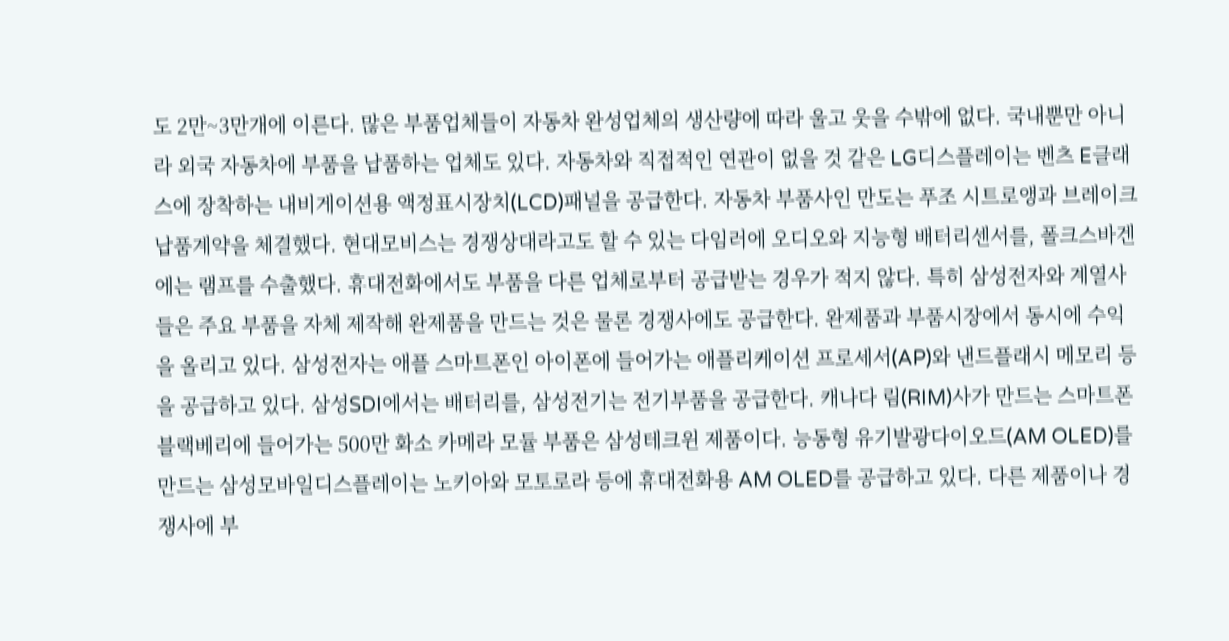도 2만~3만개에 이른다. 많은 부품업체들이 자동차 완성업체의 생산량에 따라 울고 웃을 수밖에 없다. 국내뿐만 아니라 외국 자동차에 부품을 납품하는 업체도 있다. 자동차와 직접적인 연관이 없을 것 같은 LG디스플레이는 벤츠 E클래스에 장착하는 내비게이션용 액정표시장치(LCD)패널을 공급한다. 자동차 부품사인 만도는 푸조 시트로앵과 브레이크 납품계약을 체결했다. 현대모비스는 경쟁상대라고도 할 수 있는 다임러에 오디오와 지능형 배터리센서를, 폴크스바겐에는 램프를 수출했다. 휴대전화에서도 부품을 다른 업체로부터 공급받는 경우가 적지 않다. 특히 삼성전자와 계열사들은 주요 부품을 자체 제작해 완제품을 만드는 것은 물론 경쟁사에도 공급한다. 완제품과 부품시장에서 동시에 수익을 올리고 있다. 삼성전자는 애플 스마트폰인 아이폰에 들어가는 애플리케이션 프로세서(AP)와 낸드플래시 메모리 등을 공급하고 있다. 삼성SDI에서는 배터리를, 삼성전기는 전기부품을 공급한다. 캐나다 림(RIM)사가 만드는 스마트폰 블랙베리에 들어가는 500만 화소 카메라 모듈 부품은 삼성테크윈 제품이다. 능동형 유기발광다이오드(AM OLED)를 만드는 삼성모바일디스플레이는 노키아와 모토로라 등에 휴대전화용 AM OLED를 공급하고 있다. 다른 제품이나 경쟁사에 부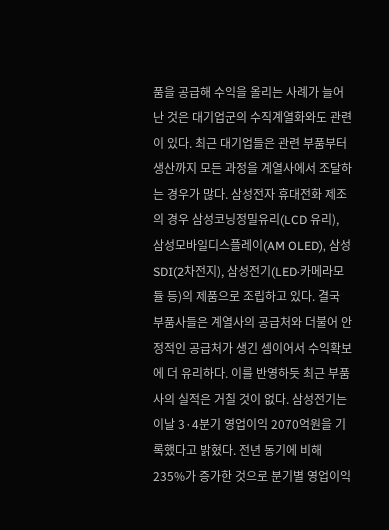품을 공급해 수익을 올리는 사례가 늘어난 것은 대기업군의 수직계열화와도 관련이 있다. 최근 대기업들은 관련 부품부터 생산까지 모든 과정을 계열사에서 조달하는 경우가 많다. 삼성전자 휴대전화 제조의 경우 삼성코닝정밀유리(LCD 유리), 삼성모바일디스플레이(AM OLED), 삼성SDI(2차전지), 삼성전기(LED·카메라모듈 등)의 제품으로 조립하고 있다. 결국 부품사들은 계열사의 공급처와 더불어 안정적인 공급처가 생긴 셈이어서 수익확보에 더 유리하다. 이를 반영하듯 최근 부품사의 실적은 거칠 것이 없다. 삼성전기는 이날 3·4분기 영업이익 2070억원을 기록했다고 밝혔다. 전년 동기에 비해 235%가 증가한 것으로 분기별 영업이익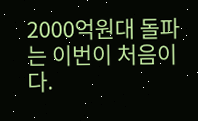2000억원대 돌파는 이번이 처음이다.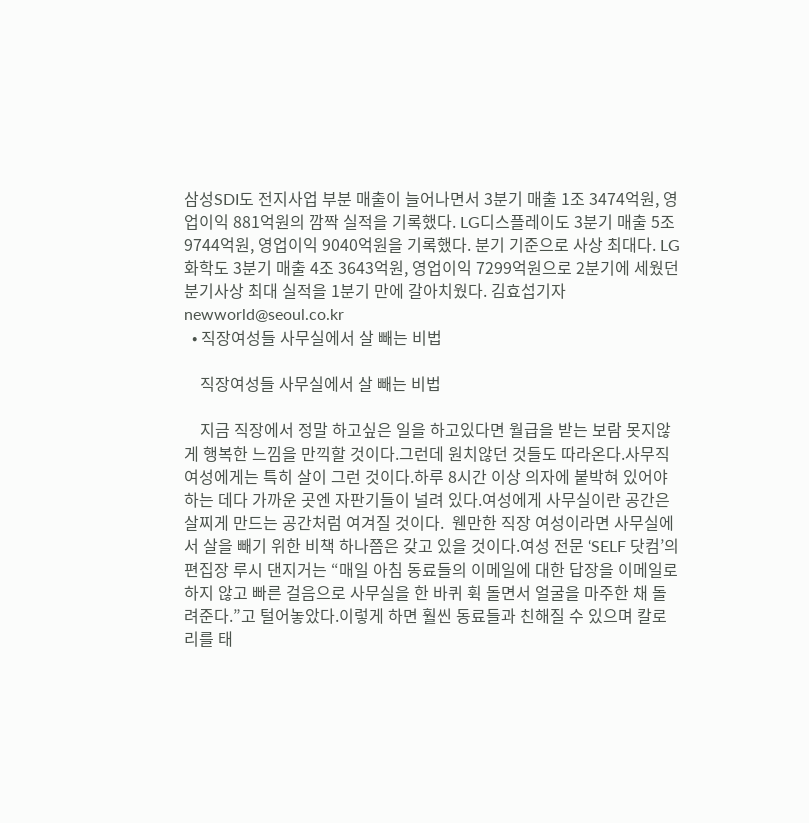삼성SDI도 전지사업 부분 매출이 늘어나면서 3분기 매출 1조 3474억원, 영업이익 881억원의 깜짝 실적을 기록했다. LG디스플레이도 3분기 매출 5조 9744억원, 영업이익 9040억원을 기록했다. 분기 기준으로 사상 최대다. LG화학도 3분기 매출 4조 3643억원, 영업이익 7299억원으로 2분기에 세웠던 분기사상 최대 실적을 1분기 만에 갈아치웠다. 김효섭기자 newworld@seoul.co.kr
  • 직장여성들 사무실에서 살 빼는 비법

    직장여성들 사무실에서 살 빼는 비법

    지금 직장에서 정말 하고싶은 일을 하고있다면 월급을 받는 보람 못지않게 행복한 느낌을 만끽할 것이다.그런데 원치않던 것들도 따라온다.사무직 여성에게는 특히 살이 그런 것이다.하루 8시간 이상 의자에 붙박혀 있어야 하는 데다 가까운 곳엔 자판기들이 널려 있다.여성에게 사무실이란 공간은 살찌게 만드는 공간처럼 여겨질 것이다.  웬만한 직장 여성이라면 사무실에서 살을 빼기 위한 비책 하나쯤은 갖고 있을 것이다.여성 전문 ‘SELF 닷컴’의 편집장 루시 댄지거는 “매일 아침 동료들의 이메일에 대한 답장을 이메일로 하지 않고 빠른 걸음으로 사무실을 한 바퀴 휙 돌면서 얼굴을 마주한 채 돌려준다.”고 털어놓았다.이렇게 하면 훨씬 동료들과 친해질 수 있으며 칼로리를 태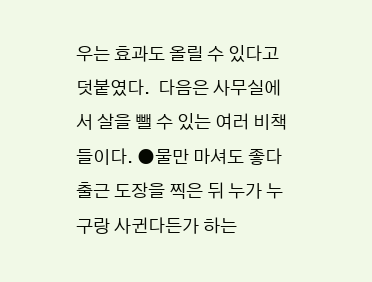우는 효과도 올릴 수 있다고 덧붙였다.  다음은 사무실에서 살을 뺄 수 있는 여러 비책들이다. ●물만 마셔도 좋다  출근 도장을 찍은 뒤 누가 누구랑 사귄다든가 하는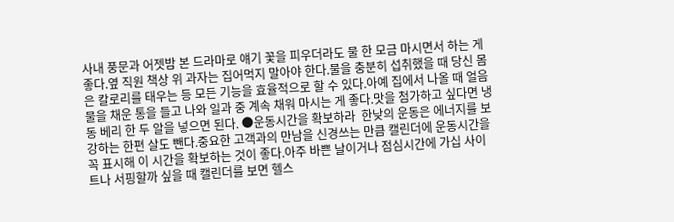사내 풍문과 어젯밤 본 드라마로 얘기 꽃을 피우더라도 물 한 모금 마시면서 하는 게 좋다.옆 직원 책상 위 과자는 집어먹지 말아야 한다.물을 충분히 섭취했을 때 당신 몸은 칼로리를 태우는 등 모든 기능을 효율적으로 할 수 있다.아예 집에서 나올 때 얼음물을 채운 통을 들고 나와 일과 중 계속 채워 마시는 게 좋다.맛을 첨가하고 싶다면 냉동 베리 한 두 알을 넣으면 된다. ●운동시간을 확보하라  한낮의 운동은 에너지를 보강하는 한편 살도 뺀다.중요한 고객과의 만남을 신경쓰는 만큼 캘린더에 운동시간을 꼭 표시해 이 시간을 확보하는 것이 좋다.아주 바쁜 날이거나 점심시간에 가십 사이트나 서핑할까 싶을 때 캘린더를 보면 헬스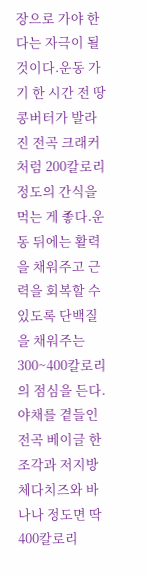장으로 가야 한다는 자극이 될 것이다.운동 가기 한 시간 전 땅콩버터가 발라진 전곡 크래커처럼 200칼로리 정도의 간식을 먹는 게 좋다.운동 뒤에는 활력을 채워주고 근력을 회복할 수 있도록 단백질을 채워주는 300~400칼로리의 점심을 든다.야채를 곁들인 전곡 베이글 한 조각과 저지방 체다치즈와 바나나 정도면 딱 400칼로리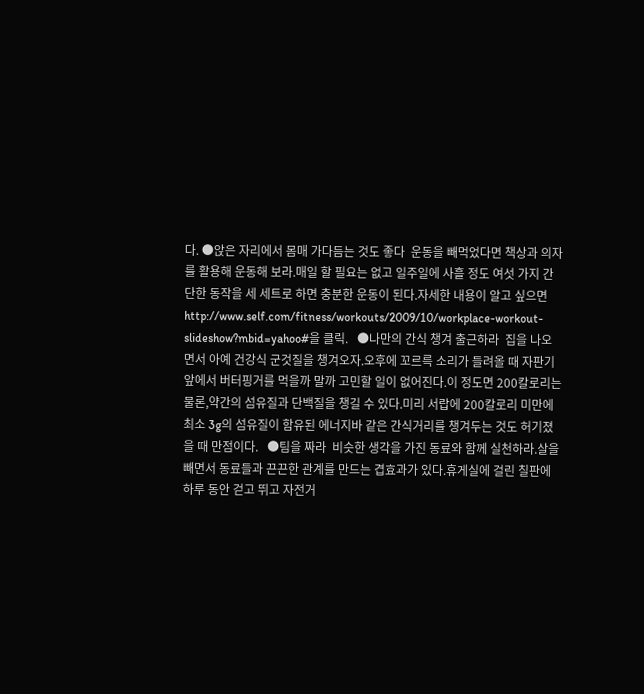다. ●앉은 자리에서 몸매 가다듬는 것도 좋다  운동을 빼먹었다면 책상과 의자를 활용해 운동해 보라.매일 할 필요는 없고 일주일에 사흘 정도 여섯 가지 간단한 동작을 세 세트로 하면 충분한 운동이 된다.자세한 내용이 알고 싶으면 http://www.self.com/fitness/workouts/2009/10/workplace-workout-slideshow?mbid=yahoo#을 클릭.   ●나만의 간식 챙겨 출근하라  집을 나오면서 아예 건강식 군것질을 챙겨오자.오후에 꼬르륵 소리가 들려올 때 자판기 앞에서 버터핑거를 먹을까 말까 고민할 일이 없어진다.이 정도면 200칼로리는 물론,약간의 섬유질과 단백질을 챙길 수 있다.미리 서랍에 200칼로리 미만에 최소 3g의 섬유질이 함유된 에너지바 같은 간식거리를 챙겨두는 것도 허기졌을 때 만점이다.   ●팀을 짜라  비슷한 생각을 가진 동료와 함께 실천하라.살을 빼면서 동료들과 끈끈한 관계를 만드는 겹효과가 있다.휴게실에 걸린 칠판에 하루 동안 걷고 뛰고 자전거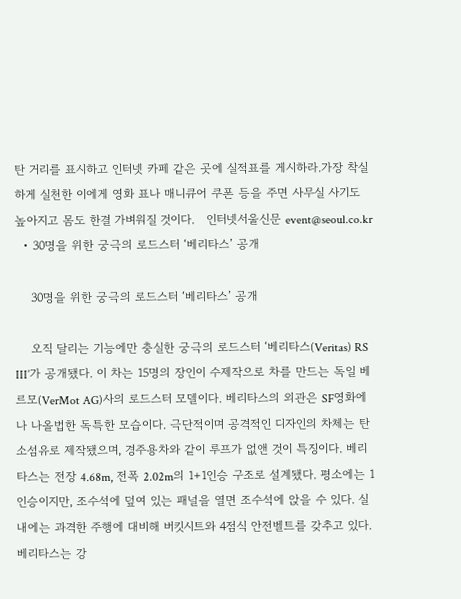탄 거리를 표시하고 인터넷 카페 같은 곳에 실적표를 게시하라.가장 착실하게 실천한 이에게 영화 표나 매니큐어 쿠폰 등을 주면 사무실 사기도 높아지고 몸도 한결 가벼워질 것이다.   인터넷서울신문 event@seoul.co.kr
  • 30명을 위한 궁극의 로드스터 ‘베리타스’ 공개

    30명을 위한 궁극의 로드스터 ‘베리타스’ 공개

    오직 달리는 기능에만 충실한 궁극의 로드스터 ‘베리타스(Veritas) RS III’가 공개됐다. 이 차는 15명의 장인이 수제작으로 차를 만드는 독일 베르모(VerMot AG)사의 로드스터 모델이다. 베리타스의 외관은 SF영화에나 나올법한 독특한 모습이다. 극단적이며 공격적인 디자인의 차체는 탄소섬유로 제작됐으며, 경주용차와 같이 루프가 없앤 것이 특징이다. 베리타스는 전장 4.68m, 전폭 2.02m의 1+1인승 구조로 설계됐다. 평소에는 1인승이지만, 조수석에 덮여 있는 패널을 열면 조수석에 앉을 수 있다. 실내에는 과격한 주행에 대비해 버킷시트와 4점식 안전벨트를 갖추고 있다. 베리타스는 강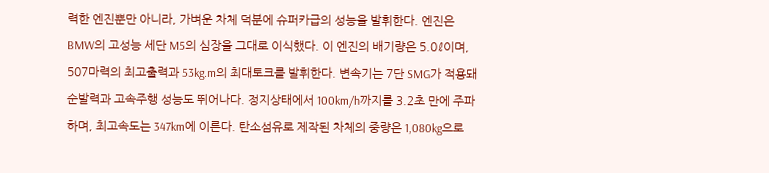력한 엔진뿐만 아니라, 가벼운 차체 덕분에 슈퍼카급의 성능을 발휘한다. 엔진은 BMW의 고성능 세단 M5의 심장을 그대로 이식했다. 이 엔진의 배기량은 5.0ℓ이며, 507마력의 최고출력과 53kg.m의 최대토크를 발휘한다. 변속기는 7단 SMG가 적용돼 순발력과 고속주행 성능도 뛰어나다. 정지상태에서 100km/h까지를 3.2초 만에 주파하며, 최고속도는 347km에 이른다. 탄소섬유로 제작된 차체의 중량은 1,080kg으로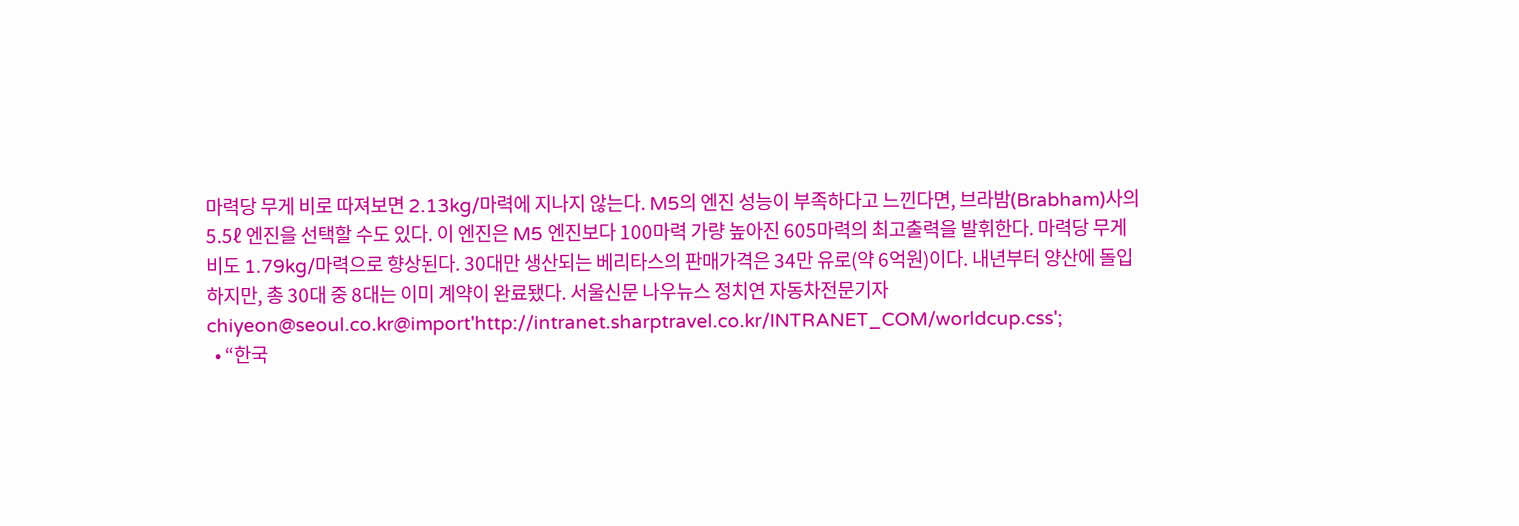마력당 무게 비로 따져보면 2.13kg/마력에 지나지 않는다. M5의 엔진 성능이 부족하다고 느낀다면, 브라밤(Brabham)사의 5.5ℓ 엔진을 선택할 수도 있다. 이 엔진은 M5 엔진보다 100마력 가량 높아진 605마력의 최고출력을 발휘한다. 마력당 무게 비도 1.79kg/마력으로 향상된다. 30대만 생산되는 베리타스의 판매가격은 34만 유로(약 6억원)이다. 내년부터 양산에 돌입하지만, 총 30대 중 8대는 이미 계약이 완료됐다. 서울신문 나우뉴스 정치연 자동차전문기자 chiyeon@seoul.co.kr@import'http://intranet.sharptravel.co.kr/INTRANET_COM/worldcup.css';
  • “한국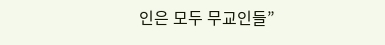인은 모두 무교인들”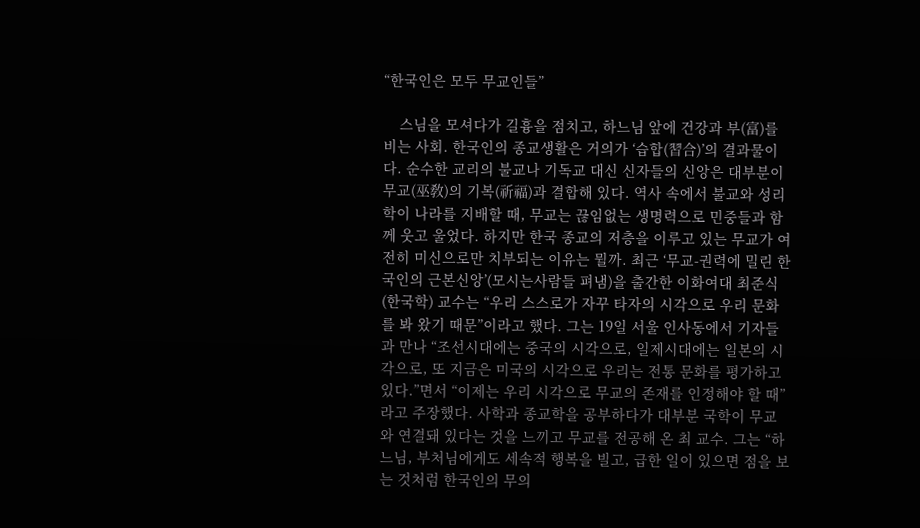“한국인은 모두 무교인들”

    스님을 모셔다가 길흉을 점치고, 하느님 앞에 건강과 부(富)를 비는 사회. 한국인의 종교생활은 거의가 ‘습합(習合)’의 결과물이다. 순수한 교리의 불교나 기독교 대신 신자들의 신앙은 대부분이 무교(巫敎)의 기복(祈福)과 결합해 있다. 역사 속에서 불교와 성리학이 나라를 지배할 때, 무교는 끊임없는 생명력으로 민중들과 함께 웃고 울었다. 하지만 한국 종교의 저층을 이루고 있는 무교가 여전히 미신으로만 치부되는 이유는 뭘까. 최근 ‘무교-권력에 밀린 한국인의 근본신앙’(모시는사람들 펴냄)을 출간한 이화여대 최준식(한국학) 교수는 “우리 스스로가 자꾸 타자의 시각으로 우리 문화를 봐 왔기 때문”이라고 했다. 그는 19일 서울 인사동에서 기자들과 만나 “조선시대에는 중국의 시각으로, 일제시대에는 일본의 시각으로, 또 지금은 미국의 시각으로 우리는 전통 문화를 평가하고 있다.”면서 “이제는 우리 시각으로 무교의 존재를 인정해야 할 때”라고 주장했다. 사학과 종교학을 공부하다가 대부분 국학이 무교와 연결돼 있다는 것을 느끼고 무교를 전공해 온 최 교수. 그는 “하느님, 부처님에게도 세속적 행복을 빌고, 급한 일이 있으면 점을 보는 것처럼 한국인의 무의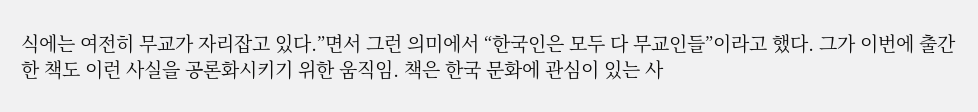식에는 여전히 무교가 자리잡고 있다.”면서 그런 의미에서 “한국인은 모두 다 무교인들”이라고 했다. 그가 이번에 출간한 책도 이런 사실을 공론화시키기 위한 움직임. 책은 한국 문화에 관심이 있는 사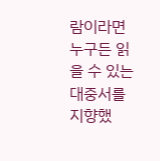람이라면 누구든 읽을 수 있는 대중서를 지향했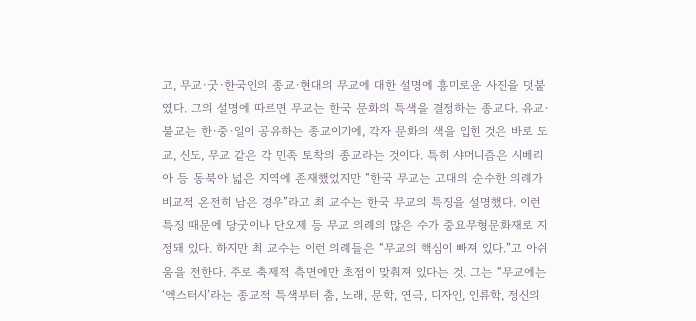고, 무교·굿·한국인의 종교·현대의 무교에 대한 설명에 흥미로운 사진을 덧붙였다. 그의 설명에 따르면 무교는 한국 문화의 특색을 결정하는 종교다. 유교·불교는 한·중·일이 공유하는 종교이기에, 각자 문화의 색을 입힌 것은 바로 도교, 신도, 무교 같은 각 민족 토착의 종교라는 것이다. 특히 샤머니즘은 시베리아 등 동북아 넓은 지역에 존재했었지만 “한국 무교는 고대의 순수한 의례가 비교적 온전히 남은 경우”라고 최 교수는 한국 무교의 특징을 설명했다. 이런 특징 때문에 당굿이나 단오제 등 무교 의례의 많은 수가 중요무형문화재로 지정돼 있다. 하지만 최 교수는 이런 의례들은 “무교의 핵심이 빠져 있다.”고 아쉬움을 전한다. 주로 축제적 측면에만 초점이 맞춰져 있다는 것. 그는 “무교에는 ‘엑스터시’라는 종교적 특색부터 춤, 노래, 문학, 연극, 디자인, 인류학, 정신의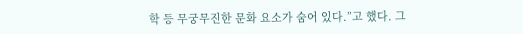학 등 무궁무진한 문화 요소가 숨어 있다.”고 했다. 그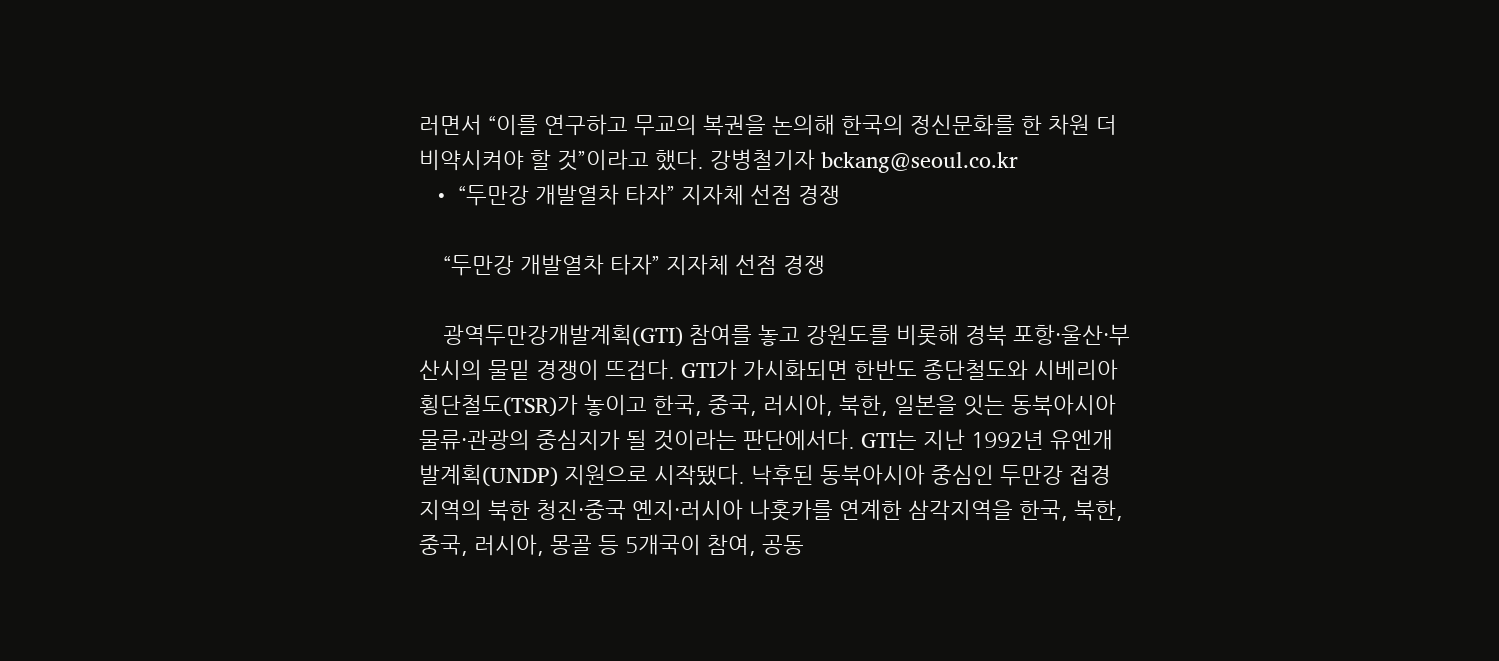러면서 “이를 연구하고 무교의 복권을 논의해 한국의 정신문화를 한 차원 더 비약시켜야 할 것”이라고 했다. 강병철기자 bckang@seoul.co.kr
  • “두만강 개발열차 타자” 지자체 선점 경쟁

    “두만강 개발열차 타자” 지자체 선점 경쟁

    광역두만강개발계획(GTI) 참여를 놓고 강원도를 비롯해 경북 포항·울산·부산시의 물밑 경쟁이 뜨겁다. GTI가 가시화되면 한반도 종단철도와 시베리아 횡단철도(TSR)가 놓이고 한국, 중국, 러시아, 북한, 일본을 잇는 동북아시아 물류·관광의 중심지가 될 것이라는 판단에서다. GTI는 지난 1992년 유엔개발계획(UNDP) 지원으로 시작됐다. 낙후된 동북아시아 중심인 두만강 접경지역의 북한 청진·중국 옌지·러시아 나홋카를 연계한 삼각지역을 한국, 북한, 중국, 러시아, 몽골 등 5개국이 참여, 공동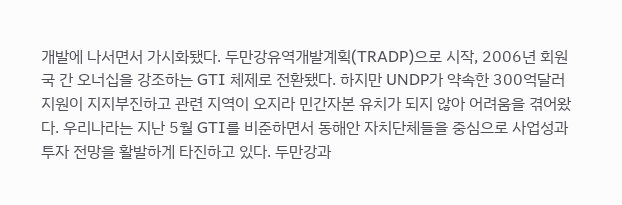개발에 나서면서 가시화됐다. 두만강유역개발계획(TRADP)으로 시작, 2006년 회원국 간 오너십을 강조하는 GTI 체제로 전환됐다. 하지만 UNDP가 약속한 300억달러 지원이 지지부진하고 관련 지역이 오지라 민간자본 유치가 되지 않아 어려움을 겪어왔다. 우리나라는 지난 5월 GTI를 비준하면서 동해안 자치단체들을 중심으로 사업성과 투자 전망을 활발하게 타진하고 있다. 두만강과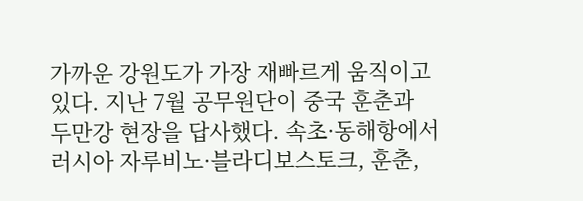가까운 강원도가 가장 재빠르게 움직이고 있다. 지난 7월 공무원단이 중국 훈춘과 두만강 현장을 답사했다. 속초·동해항에서 러시아 자루비노·블라디보스토크, 훈춘,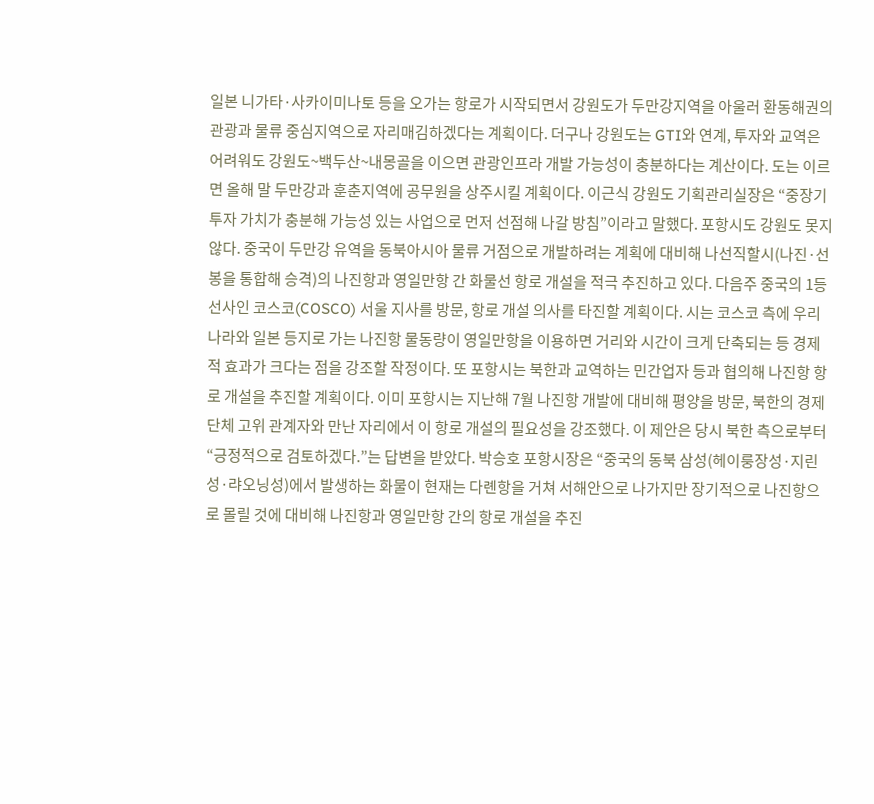일본 니가타·사카이미나토 등을 오가는 항로가 시작되면서 강원도가 두만강지역을 아울러 환동해권의 관광과 물류 중심지역으로 자리매김하겠다는 계획이다. 더구나 강원도는 GTI와 연계, 투자와 교역은 어려워도 강원도~백두산~내몽골을 이으면 관광인프라 개발 가능성이 충분하다는 계산이다. 도는 이르면 올해 말 두만강과 훈춘지역에 공무원을 상주시킬 계획이다. 이근식 강원도 기획관리실장은 “중장기 투자 가치가 충분해 가능성 있는 사업으로 먼저 선점해 나갈 방침”이라고 말했다. 포항시도 강원도 못지않다. 중국이 두만강 유역을 동북아시아 물류 거점으로 개발하려는 계획에 대비해 나선직할시(나진·선봉을 통합해 승격)의 나진항과 영일만항 간 화물선 항로 개설을 적극 추진하고 있다. 다음주 중국의 1등 선사인 코스코(COSCO) 서울 지사를 방문, 항로 개설 의사를 타진할 계획이다. 시는 코스코 측에 우리나라와 일본 등지로 가는 나진항 물동량이 영일만항을 이용하면 거리와 시간이 크게 단축되는 등 경제적 효과가 크다는 점을 강조할 작정이다. 또 포항시는 북한과 교역하는 민간업자 등과 협의해 나진항 항로 개설을 추진할 계획이다. 이미 포항시는 지난해 7월 나진항 개발에 대비해 평양을 방문, 북한의 경제단체 고위 관계자와 만난 자리에서 이 항로 개설의 필요성을 강조했다. 이 제안은 당시 북한 측으로부터 “긍정적으로 검토하겠다.”는 답변을 받았다. 박승호 포항시장은 “중국의 동북 삼성(헤이룽장성·지린성·랴오닝성)에서 발생하는 화물이 현재는 다롄항을 거쳐 서해안으로 나가지만 장기적으로 나진항으로 몰릴 것에 대비해 나진항과 영일만항 간의 항로 개설을 추진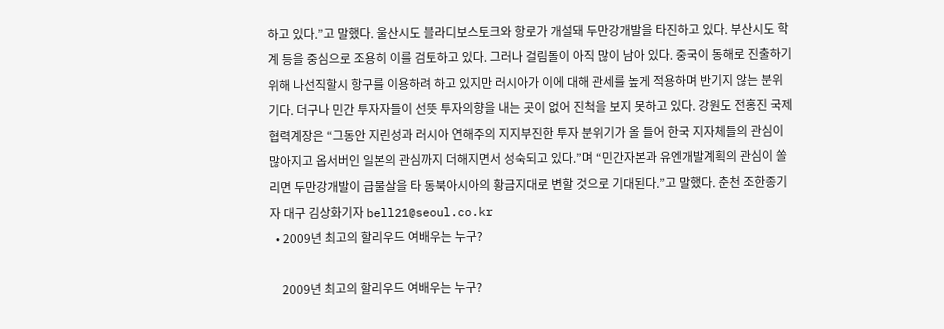하고 있다.”고 말했다. 울산시도 블라디보스토크와 항로가 개설돼 두만강개발을 타진하고 있다. 부산시도 학계 등을 중심으로 조용히 이를 검토하고 있다. 그러나 걸림돌이 아직 많이 남아 있다. 중국이 동해로 진출하기 위해 나선직할시 항구를 이용하려 하고 있지만 러시아가 이에 대해 관세를 높게 적용하며 반기지 않는 분위기다. 더구나 민간 투자자들이 선뜻 투자의향을 내는 곳이 없어 진척을 보지 못하고 있다. 강원도 전홍진 국제협력계장은 “그동안 지린성과 러시아 연해주의 지지부진한 투자 분위기가 올 들어 한국 지자체들의 관심이 많아지고 옵서버인 일본의 관심까지 더해지면서 성숙되고 있다.”며 “민간자본과 유엔개발계획의 관심이 쏠리면 두만강개발이 급물살을 타 동북아시아의 황금지대로 변할 것으로 기대된다.”고 말했다. 춘천 조한종기자 대구 김상화기자 bell21@seoul.co.kr
  • 2009년 최고의 할리우드 여배우는 누구?

    2009년 최고의 할리우드 여배우는 누구?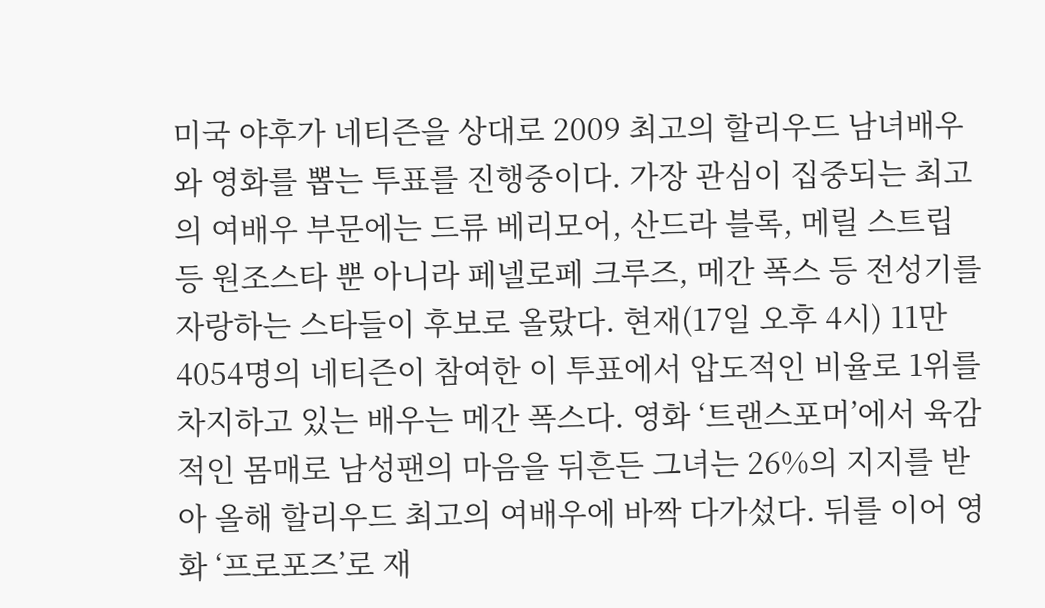미국 야후가 네티즌을 상대로 2009 최고의 할리우드 남녀배우와 영화를 뽑는 투표를 진행중이다. 가장 관심이 집중되는 최고의 여배우 부문에는 드류 베리모어, 산드라 블록, 메릴 스트립 등 원조스타 뿐 아니라 페넬로페 크루즈, 메간 폭스 등 전성기를 자랑하는 스타들이 후보로 올랐다. 현재(17일 오후 4시) 11만 4054명의 네티즌이 참여한 이 투표에서 압도적인 비율로 1위를 차지하고 있는 배우는 메간 폭스다. 영화 ‘트랜스포머’에서 육감적인 몸매로 남성팬의 마음을 뒤흔든 그녀는 26%의 지지를 받아 올해 할리우드 최고의 여배우에 바짝 다가섰다. 뒤를 이어 영화 ‘프로포즈’로 재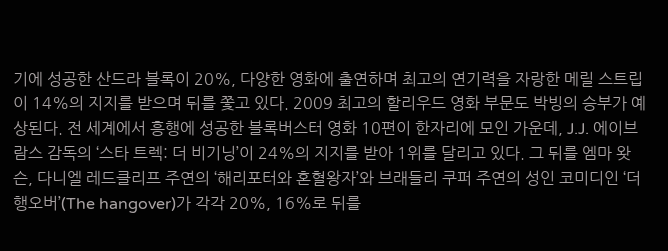기에 성공한 산드라 블록이 20%, 다양한 영화에 출연하며 최고의 연기력을 자랑한 메릴 스트립이 14%의 지지를 받으며 뒤를 쫓고 있다. 2009 최고의 할리우드 영화 부문도 박빙의 승부가 예상된다. 전 세계에서 흥행에 성공한 블록버스터 영화 10편이 한자리에 모인 가운데, J.J. 에이브람스 감독의 ‘스타 트렉: 더 비기닝’이 24%의 지지를 받아 1위를 달리고 있다. 그 뒤를 엠마 왓슨, 다니엘 레드클리프 주연의 ‘해리포터와 혼혈왕자’와 브래들리 쿠퍼 주연의 성인 코미디인 ‘더 행오버’(The hangover)가 각각 20%, 16%로 뒤를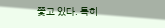쫓고 있다. 특히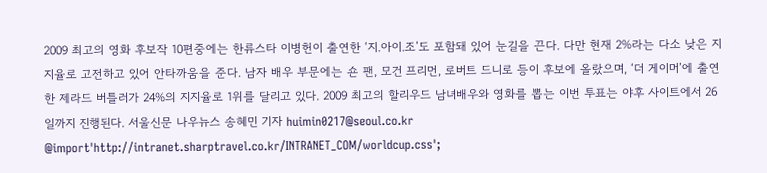2009 최고의 영화 후보작 10편중에는 한류스타 이병헌이 출연한 ‘지.아이.조’도 포함돼 있어 눈길을 끈다. 다만 현재 2%라는 다소 낮은 지지율로 고전하고 있어 안타까움을 준다. 남자 배우 부문에는 숀 팬, 모건 프리먼, 로버트 드니로 등이 후보에 올랐으며, ‘더 게이머’에 출연한 제라드 버틀러가 24%의 지지율로 1위를 달리고 있다. 2009 최고의 할리우드 남녀배우와 영화를 뽑는 이번 투표는 야후 사이트에서 26일까지 진행된다. 서울신문 나우뉴스 송혜민 기자 huimin0217@seoul.co.kr    @import'http://intranet.sharptravel.co.kr/INTRANET_COM/worldcup.css';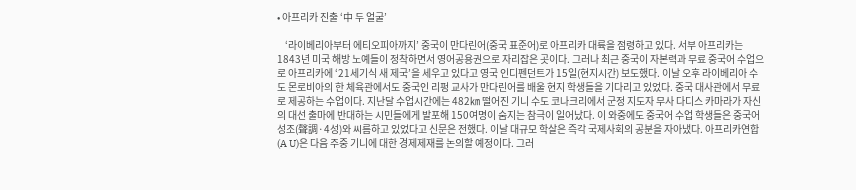• 아프리카 진출 ‘中 두 얼굴’

    ‘라이베리아부터 에티오피아까지’ 중국이 만다린어(중국 표준어)로 아프리카 대륙을 점령하고 있다. 서부 아프리카는 1843년 미국 해방 노예들이 정착하면서 영어공용권으로 자리잡은 곳이다. 그러나 최근 중국이 자본력과 무료 중국어 수업으로 아프리카에 ‘21세기식 새 제국’을 세우고 있다고 영국 인디펜던트가 15일(현지시간) 보도했다. 이날 오후 라이베리아 수도 몬로비아의 한 체육관에서도 중국인 리펑 교사가 만다린어를 배울 현지 학생들을 기다리고 있었다. 중국 대사관에서 무료로 제공하는 수업이다. 지난달 수업시간에는 482㎞ 떨어진 기니 수도 코나크리에서 군정 지도자 무사 다디스 카마라가 자신의 대선 출마에 반대하는 시민들에게 발포해 150여명이 숨지는 참극이 일어났다. 이 와중에도 중국어 수업 학생들은 중국어 성조(聲調·4성)와 씨름하고 있었다고 신문은 전했다. 이날 대규모 학살은 즉각 국제사회의 공분을 자아냈다. 아프리카연합(A U)은 다음 주중 기니에 대한 경제제재를 논의할 예정이다. 그러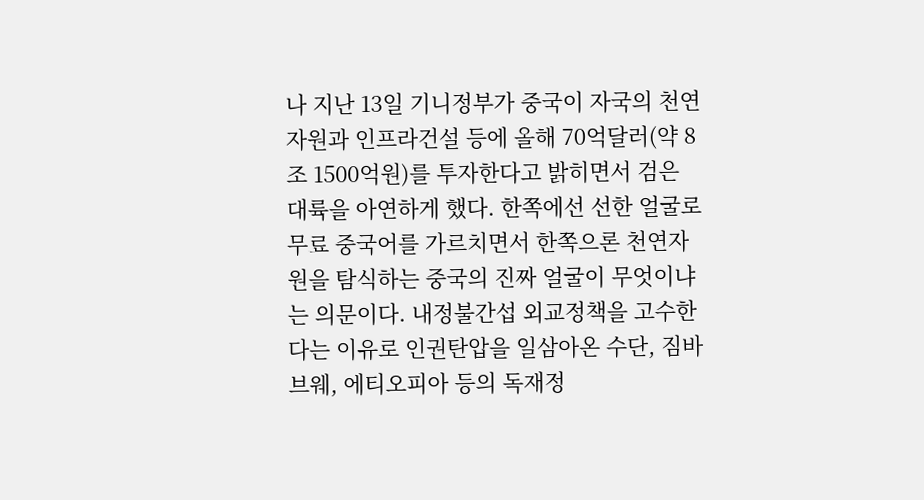나 지난 13일 기니정부가 중국이 자국의 천연자원과 인프라건설 등에 올해 70억달러(약 8조 1500억원)를 투자한다고 밝히면서 검은 대륙을 아연하게 했다. 한쪽에선 선한 얼굴로 무료 중국어를 가르치면서 한쪽으론 천연자원을 탐식하는 중국의 진짜 얼굴이 무엇이냐는 의문이다. 내정불간섭 외교정책을 고수한다는 이유로 인권탄압을 일삼아온 수단, 짐바브웨, 에티오피아 등의 독재정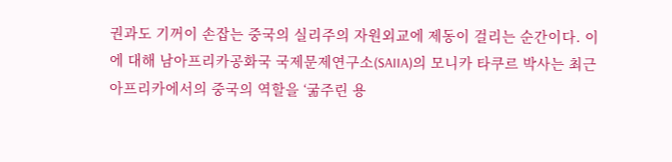권과도 기꺼이 손잡는 중국의 실리주의 자원외교에 제동이 걸리는 순간이다. 이에 대해 남아프리카공화국 국제문제연구소(SAIIA)의 모니카 타쿠르 박사는 최근 아프리카에서의 중국의 역할을 ‘굶주린 용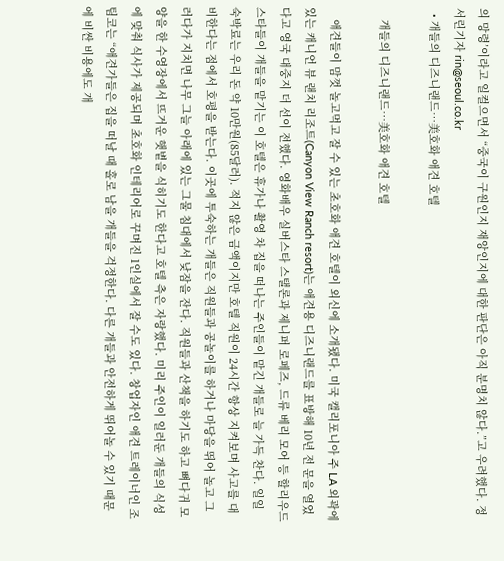의 망령’이라고 일컬으면서 “중국이 구원인지 재앙인지에 대한 판단은 아직 분명치 않다.”고 우려했다. 정서린기자 rin@seoul.co.kr
  • 개들의 디즈니랜드…美호화 애견 호텔

    개들의 디즈니랜드…美호화 애견 호텔

    애견들이 맘껏 놀고먹고 잘 수 있는 초호화 애견 호텔이 외신에 소개됐다. 미국 캘리포니아 주 LA 외곽에 있는 캐니언 뷰 랜치 리조트(Canyon View Ranch resort)는 애견용 디즈니랜드를 표방해 10년 전 문을 열었다고 영국 대중지 더 선이 전했다. 영화배우 실버스타 스탤론과 제니퍼 로페즈, 드류 베리 모어 등 할리우드 스타들이 개들을 맡기는 이 호텔은 휴가나 촬영 차 집을 떠나는 주인들이 맡긴 개들로 늘 가득 찬다. 일일 숙박료는 우리 돈 약 10만원(85달러). 적지 않은 금액이지만 호텔 직원이 24시간 항상 지켜보며 사고를 대비한다는 점에서 호평을 받는다. 이곳에 투숙하는 개들은 직원들과 공놀이를 하거나 마당을 뛰어 놀고 그러다가 지치면 나무 그늘 아래에 있는 그물 침대에서 낮잠을 잔다. 직원들과 산책을 하기도 하고 뼈다귀 모양을 한 수영장에서 뜨거운 햇볕을 식히기도 한다고 호텔 측은 자랑했다. 미리 주인이 일러둔 개들의 식성에 맞춰 식사가 제공되며 초호화 인테리어로 꾸며진 1인실에서 잘 수도 있다. 창업자인 애견 트레이너인 조 팀코는 “애견가들은 집을 떠날 때 홀로 남을 개들을 걱정한다. 다른 개들과 안전하게 뛰어놀 수 있기 때문에 비싼 비용에도 개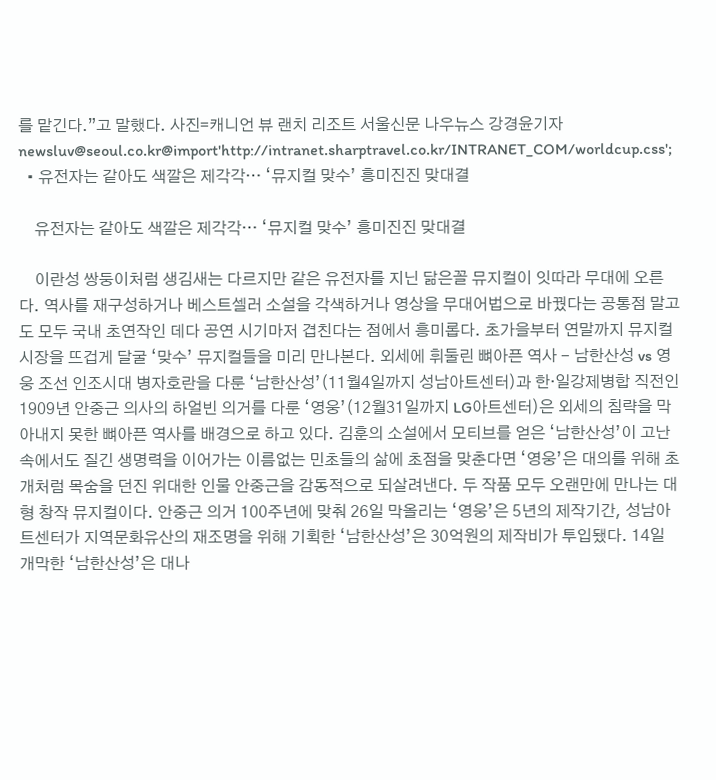를 맡긴다.”고 말했다. 사진=캐니언 뷰 랜치 리조트 서울신문 나우뉴스 강경윤기자 newsluv@seoul.co.kr@import'http://intranet.sharptravel.co.kr/INTRANET_COM/worldcup.css';
  • 유전자는 같아도 색깔은 제각각… ‘뮤지컬 맞수’ 흥미진진 맞대결

    유전자는 같아도 색깔은 제각각… ‘뮤지컬 맞수’ 흥미진진 맞대결

    이란성 쌍둥이처럼 생김새는 다르지만 같은 유전자를 지닌 닮은꼴 뮤지컬이 잇따라 무대에 오른다. 역사를 재구성하거나 베스트셀러 소설을 각색하거나 영상을 무대어법으로 바꿨다는 공통점 말고도 모두 국내 초연작인 데다 공연 시기마저 겹친다는 점에서 흥미롭다. 초가을부터 연말까지 뮤지컬 시장을 뜨겁게 달굴 ‘맞수’ 뮤지컬들을 미리 만나본다. 외세에 휘둘린 뼈아픈 역사 - 남한산성 vs 영웅 조선 인조시대 병자호란을 다룬 ‘남한산성’(11월4일까지 성남아트센터)과 한·일강제병합 직전인 1909년 안중근 의사의 하얼빈 의거를 다룬 ‘영웅’(12월31일까지 LG아트센터)은 외세의 침략을 막아내지 못한 뼈아픈 역사를 배경으로 하고 있다. 김훈의 소설에서 모티브를 얻은 ‘남한산성’이 고난속에서도 질긴 생명력을 이어가는 이름없는 민초들의 삶에 초점을 맞춘다면 ‘영웅’은 대의를 위해 초개처럼 목숨을 던진 위대한 인물 안중근을 감동적으로 되살려낸다. 두 작품 모두 오랜만에 만나는 대형 창작 뮤지컬이다. 안중근 의거 100주년에 맞춰 26일 막올리는 ‘영웅’은 5년의 제작기간, 성남아트센터가 지역문화유산의 재조명을 위해 기획한 ‘남한산성’은 30억원의 제작비가 투입됐다. 14일 개막한 ‘남한산성’은 대나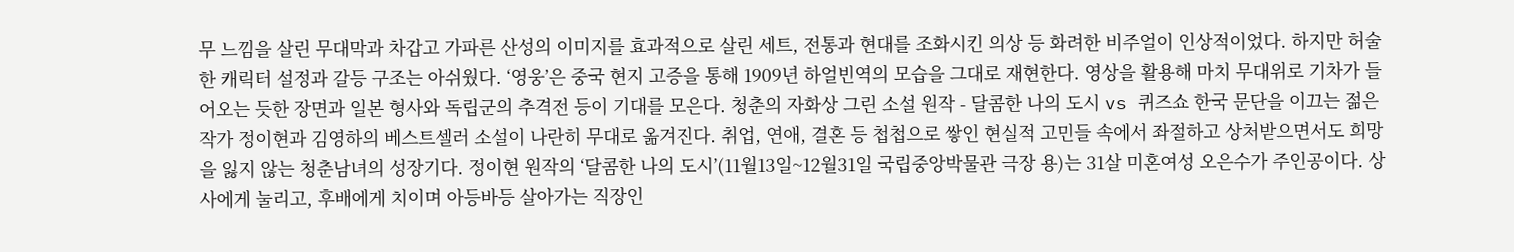무 느낌을 살린 무대막과 차갑고 가파른 산성의 이미지를 효과적으로 살린 세트, 전통과 현대를 조화시킨 의상 등 화려한 비주얼이 인상적이었다. 하지만 허술한 캐릭터 설정과 갈등 구조는 아쉬웠다. ‘영웅’은 중국 현지 고증을 통해 1909년 하얼빈역의 모습을 그대로 재현한다. 영상을 활용해 마치 무대위로 기차가 들어오는 듯한 장면과 일본 형사와 독립군의 추격전 등이 기대를 모은다. 청춘의 자화상 그린 소설 원작 - 달콤한 나의 도시 vs 퀴즈쇼 한국 문단을 이끄는 젊은 작가 정이현과 김영하의 베스트셀러 소설이 나란히 무대로 옮겨진다. 취업, 연애, 결혼 등 첩첩으로 쌓인 현실적 고민들 속에서 좌절하고 상처받으면서도 희망을 잃지 않는 청춘남녀의 성장기다. 정이현 원작의 ‘달콤한 나의 도시’(11월13일~12월31일 국립중앙박물관 극장 용)는 31살 미혼여성 오은수가 주인공이다. 상사에게 눌리고, 후배에게 치이며 아등바등 살아가는 직장인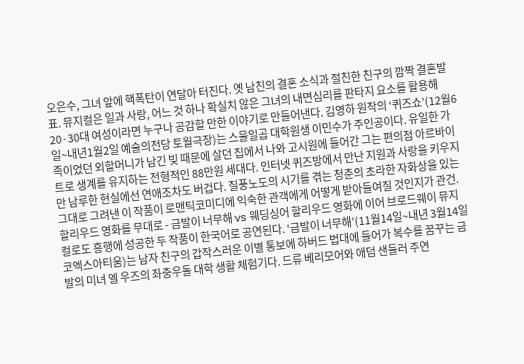오은수, 그녀 앞에 핵폭탄이 연달아 터진다. 옛 남친의 결혼 소식과 절친한 친구의 깜짝 결혼발표. 뮤지컬은 일과 사랑, 어느 것 하나 확실치 않은 그녀의 내면심리를 판타지 요소를 활용해 20·30대 여성이라면 누구나 공감할 만한 이야기로 만들어낸다. 김영하 원작의 ‘퀴즈쇼’(12월6일~내년1월2일 예술의전당 토월극장)는 스물일곱 대학원생 이민수가 주인공이다. 유일한 가족이었던 외할머니가 남긴 빚 때문에 살던 집에서 나와 고시원에 들어간 그는 편의점 아르바이트로 생계를 유지하는 전형적인 88만원 세대다. 인터넷 퀴즈방에서 만난 지원과 사랑을 키우지만 남루한 현실에선 연애조차도 버겁다. 질풍노도의 시기를 겪는 청춘의 초라한 자화상을 있는 그대로 그려낸 이 작품이 로맨틱코미디에 익숙한 관객에게 어떻게 받아들여질 것인지가 관건. 할리우드 영화를 무대로 - 금발이 너무해 vs 웨딩싱어 할리우드 영화에 이어 브로드웨이 뮤지컬로도 흥행에 성공한 두 작품이 한국어로 공연된다. ‘금발이 너무해’(11월14일~내년 3월14일 코엑스아티움)는 남자 친구의 갑작스러운 이별 통보에 하버드 법대에 들어가 복수를 꿈꾸는 금발의 미녀 엘 우즈의 좌충우돌 대학 생활 체험기다. 드류 베리모어와 애덤 샌들러 주연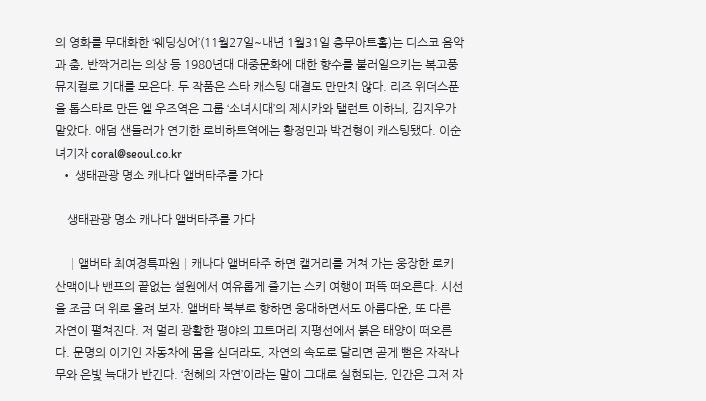의 영화를 무대화한 ‘웨딩싱어’(11월27일~내년 1월31일 충무아트홀)는 디스코 음악과 춤, 반짝거리는 의상 등 1980년대 대중문화에 대한 향수를 불러일으키는 복고풍 뮤지컬로 기대를 모은다. 두 작품은 스타 캐스팅 대결도 만만치 않다. 리즈 위더스푼을 톱스타로 만든 엘 우즈역은 그룹 ‘소녀시대’의 제시카와 탤런트 이하늬, 김지우가 맡았다. 애덤 샌들러가 연기한 로비하트역에는 황정민과 박건형이 캐스팅됐다. 이순녀기자 coral@seoul.co.kr
  • 생태관광 명소 캐나다 앨버타주를 가다

    생태관광 명소 캐나다 앨버타주를 가다

    │앨버타 최여경특파원│캐나다 앨버타주 하면 캘거리를 거쳐 가는 웅장한 로키 산맥이나 밴프의 끝없는 설원에서 여유롭게 즐기는 스키 여행이 퍼뜩 떠오른다. 시선을 조금 더 위로 올려 보자. 앨버타 북부로 향하면 웅대하면서도 아름다운, 또 다른 자연이 펼쳐진다. 저 멀리 광활한 평야의 끄트머리 지평선에서 붉은 태양이 떠오른다. 문명의 이기인 자동차에 몸을 싣더라도, 자연의 속도로 달리면 곧게 뻗은 자작나무와 은빛 늑대가 반긴다. ‘천혜의 자연’이라는 말이 그대로 실현되는, 인간은 그저 자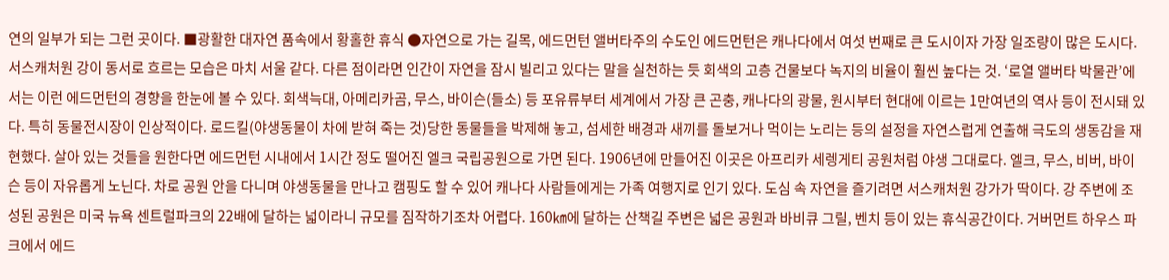연의 일부가 되는 그런 곳이다. ■광활한 대자연 품속에서 황홀한 휴식 ●자연으로 가는 길목, 에드먼턴 앨버타주의 수도인 에드먼턴은 캐나다에서 여섯 번째로 큰 도시이자 가장 일조량이 많은 도시다. 서스캐처원 강이 동서로 흐르는 모습은 마치 서울 같다. 다른 점이라면 인간이 자연을 잠시 빌리고 있다는 말을 실천하는 듯 회색의 고층 건물보다 녹지의 비율이 훨씬 높다는 것. ‘로열 앨버타 박물관’에서는 이런 에드먼턴의 경향을 한눈에 볼 수 있다. 회색늑대, 아메리카곰, 무스, 바이슨(들소) 등 포유류부터 세계에서 가장 큰 곤충, 캐나다의 광물, 원시부터 현대에 이르는 1만여년의 역사 등이 전시돼 있다. 특히 동물전시장이 인상적이다. 로드킬(야생동물이 차에 받혀 죽는 것)당한 동물들을 박제해 놓고, 섬세한 배경과 새끼를 돌보거나 먹이는 노리는 등의 설정을 자연스럽게 연출해 극도의 생동감을 재현했다. 살아 있는 것들을 원한다면 에드먼턴 시내에서 1시간 정도 떨어진 엘크 국립공원으로 가면 된다. 1906년에 만들어진 이곳은 아프리카 세렝게티 공원처럼 야생 그대로다. 엘크, 무스, 비버, 바이슨 등이 자유롭게 노닌다. 차로 공원 안을 다니며 야생동물을 만나고 캠핑도 할 수 있어 캐나다 사람들에게는 가족 여행지로 인기 있다. 도심 속 자연을 즐기려면 서스캐처원 강가가 딱이다. 강 주변에 조성된 공원은 미국 뉴욕 센트럴파크의 22배에 달하는 넓이라니 규모를 짐작하기조차 어렵다. 160㎞에 달하는 산책길 주변은 넓은 공원과 바비큐 그릴, 벤치 등이 있는 휴식공간이다. 거버먼트 하우스 파크에서 에드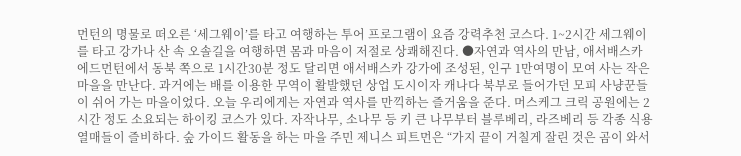먼턴의 명물로 떠오른 ‘세그웨이’를 타고 여행하는 투어 프로그램이 요즘 강력추천 코스다. 1~2시간 세그웨이를 타고 강가나 산 속 오솔길을 여행하면 몸과 마음이 저절로 상쾌해진다. ●자연과 역사의 만남, 애서배스카 에드먼턴에서 동북 쪽으로 1시간30분 정도 달리면 애서배스카 강가에 조성된, 인구 1만여명이 모여 사는 작은 마을을 만난다. 과거에는 배를 이용한 무역이 활발했던 상업 도시이자 캐나다 북부로 들어가던 모피 사냥꾼들이 쉬어 가는 마을이었다. 오늘 우리에게는 자연과 역사를 만끽하는 즐거움을 준다. 머스케그 크릭 공원에는 2시간 정도 소요되는 하이킹 코스가 있다. 자작나무, 소나무 등 키 큰 나무부터 블루베리, 라즈베리 등 각종 식용 열매들이 즐비하다. 숲 가이드 활동을 하는 마을 주민 제니스 피트먼은 “가지 끝이 거칠게 잘린 것은 곰이 와서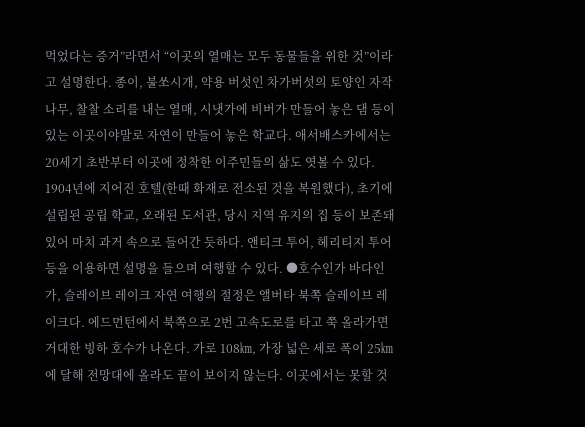먹었다는 증거”라면서 “이곳의 열매는 모두 동물들을 위한 것”이라고 설명한다. 종이, 불쏘시개, 약용 버섯인 차가버섯의 토양인 자작나무, 찰찰 소리를 내는 열매, 시냇가에 비버가 만들어 놓은 댐 등이 있는 이곳이야말로 자연이 만들어 놓은 학교다. 애서배스카에서는 20세기 초반부터 이곳에 정착한 이주민들의 삶도 엿볼 수 있다. 1904년에 지어진 호텔(한때 화재로 전소된 것을 복원했다), 초기에 설립된 공립 학교, 오래된 도서관, 당시 지역 유지의 집 등이 보존돼 있어 마치 과거 속으로 들어간 듯하다. 앤티크 투어, 헤리티지 투어 등을 이용하면 설명을 들으며 여행할 수 있다. ●호수인가 바다인가, 슬레이브 레이크 자연 여행의 절정은 앨버타 북쪽 슬레이브 레이크다. 에드먼턴에서 북쪽으로 2번 고속도로를 타고 쭉 올라가면 거대한 빙하 호수가 나온다. 가로 108㎞, 가장 넓은 세로 폭이 25㎞에 달해 전망대에 올라도 끝이 보이지 않는다. 이곳에서는 못할 것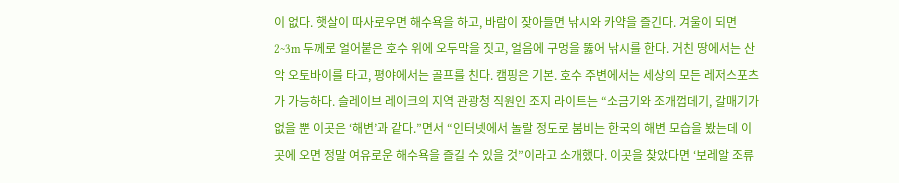이 없다. 햇살이 따사로우면 해수욕을 하고, 바람이 잦아들면 낚시와 카약을 즐긴다. 겨울이 되면 2~3m 두께로 얼어붙은 호수 위에 오두막을 짓고, 얼음에 구멍을 뚫어 낚시를 한다. 거친 땅에서는 산악 오토바이를 타고, 평야에서는 골프를 친다. 캠핑은 기본. 호수 주변에서는 세상의 모든 레저스포츠가 가능하다. 슬레이브 레이크의 지역 관광청 직원인 조지 라이트는 “소금기와 조개껍데기, 갈매기가 없을 뿐 이곳은 ‘해변’과 같다.”면서 “인터넷에서 놀랄 정도로 붐비는 한국의 해변 모습을 봤는데 이곳에 오면 정말 여유로운 해수욕을 즐길 수 있을 것”이라고 소개했다. 이곳을 찾았다면 ‘보레알 조류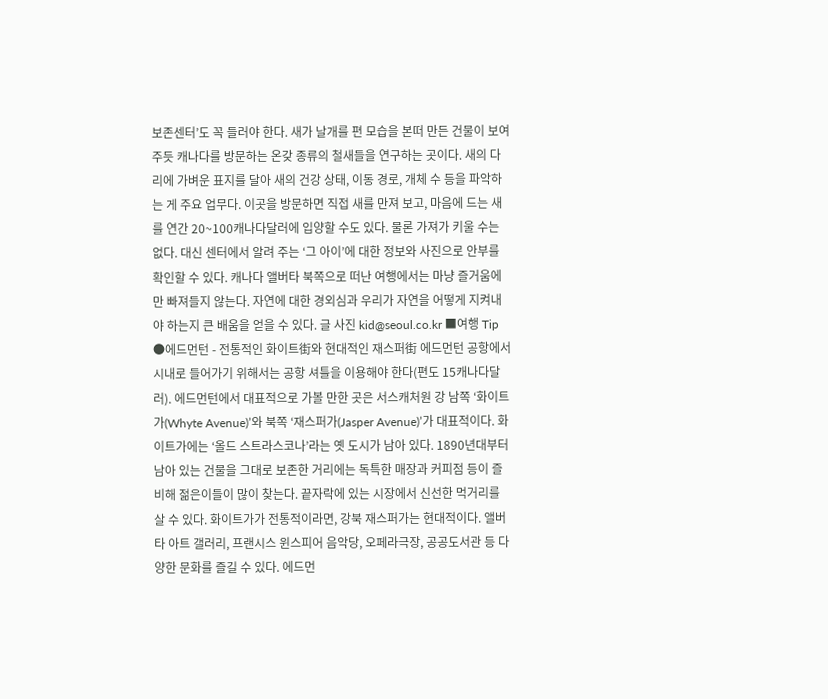보존센터’도 꼭 들러야 한다. 새가 날개를 편 모습을 본떠 만든 건물이 보여 주듯 캐나다를 방문하는 온갖 종류의 철새들을 연구하는 곳이다. 새의 다리에 가벼운 표지를 달아 새의 건강 상태, 이동 경로, 개체 수 등을 파악하는 게 주요 업무다. 이곳을 방문하면 직접 새를 만져 보고, 마음에 드는 새를 연간 20~100캐나다달러에 입양할 수도 있다. 물론 가져가 키울 수는 없다. 대신 센터에서 알려 주는 ‘그 아이’에 대한 정보와 사진으로 안부를 확인할 수 있다. 캐나다 앨버타 북쪽으로 떠난 여행에서는 마냥 즐거움에만 빠져들지 않는다. 자연에 대한 경외심과 우리가 자연을 어떻게 지켜내야 하는지 큰 배움을 얻을 수 있다. 글 사진 kid@seoul.co.kr ■여행 Tip ●에드먼턴 - 전통적인 화이트街와 현대적인 재스퍼街 에드먼턴 공항에서 시내로 들어가기 위해서는 공항 셔틀을 이용해야 한다(편도 15캐나다달러). 에드먼턴에서 대표적으로 가볼 만한 곳은 서스캐처원 강 남쪽 ‘화이트가(Whyte Avenue)’와 북쪽 ‘재스퍼가(Jasper Avenue)’가 대표적이다. 화이트가에는 ‘올드 스트라스코나’라는 옛 도시가 남아 있다. 1890년대부터 남아 있는 건물을 그대로 보존한 거리에는 독특한 매장과 커피점 등이 즐비해 젊은이들이 많이 찾는다. 끝자락에 있는 시장에서 신선한 먹거리를 살 수 있다. 화이트가가 전통적이라면, 강북 재스퍼가는 현대적이다. 앨버타 아트 갤러리, 프랜시스 윈스피어 음악당, 오페라극장, 공공도서관 등 다양한 문화를 즐길 수 있다. 에드먼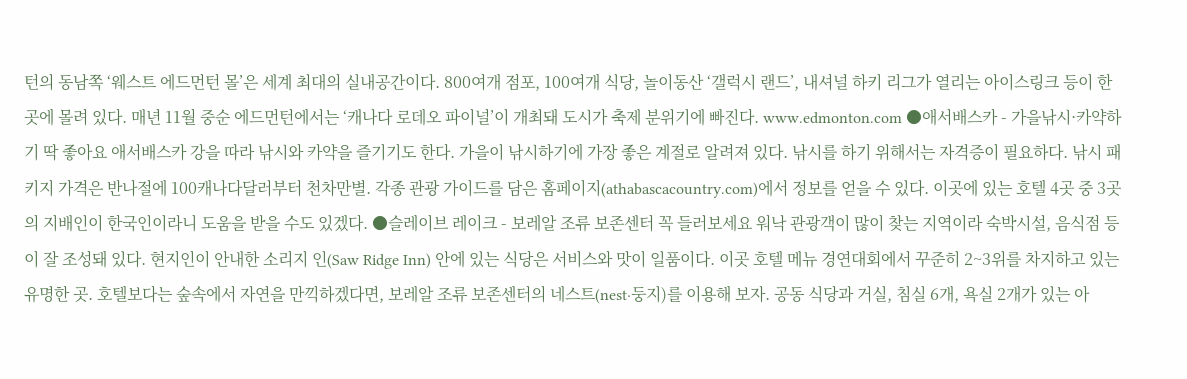턴의 동남쪽 ‘웨스트 에드먼턴 몰’은 세계 최대의 실내공간이다. 800여개 점포, 100여개 식당, 놀이동산 ‘갤럭시 랜드’, 내셔널 하키 리그가 열리는 아이스링크 등이 한 곳에 몰려 있다. 매년 11월 중순 에드먼턴에서는 ‘캐나다 로데오 파이널’이 개최돼 도시가 축제 분위기에 빠진다. www.edmonton.com ●애서배스카 - 가을낚시·카약하기 딱 좋아요 애서배스카 강을 따라 낚시와 카약을 즐기기도 한다. 가을이 낚시하기에 가장 좋은 계절로 알려져 있다. 낚시를 하기 위해서는 자격증이 필요하다. 낚시 패키지 가격은 반나절에 100캐나다달러부터 천차만별. 각종 관광 가이드를 담은 홈페이지(athabascacountry.com)에서 정보를 얻을 수 있다. 이곳에 있는 호텔 4곳 중 3곳의 지배인이 한국인이라니 도움을 받을 수도 있겠다. ●슬레이브 레이크 - 보레알 조류 보존센터 꼭 들러보세요 워낙 관광객이 많이 찾는 지역이라 숙박시설, 음식점 등이 잘 조성돼 있다. 현지인이 안내한 소리지 인(Saw Ridge Inn) 안에 있는 식당은 서비스와 맛이 일품이다. 이곳 호텔 메뉴 경연대회에서 꾸준히 2~3위를 차지하고 있는 유명한 곳. 호텔보다는 숲속에서 자연을 만끽하겠다면, 보레알 조류 보존센터의 네스트(nest·둥지)를 이용해 보자. 공동 식당과 거실, 침실 6개, 욕실 2개가 있는 아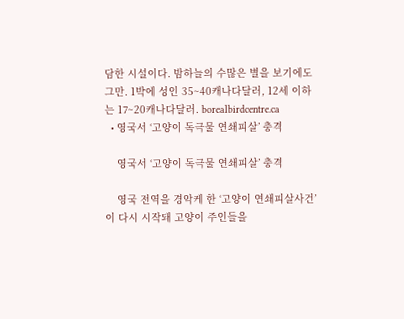담한 시설이다. 밤하늘의 수많은 별을 보기에도 그만. 1박에 성인 35~40캐나다달러, 12세 이하는 17~20캐나다달러. borealbirdcentre.ca
  • 영국서 ‘고양이 독극물 연쇄피살’ 충격

    영국서 ‘고양이 독극물 연쇄피살’ 충격

    영국 전역을 경악케 한 ‘고양이 연쇄피살사건’이 다시 시작돼 고양이 주인들을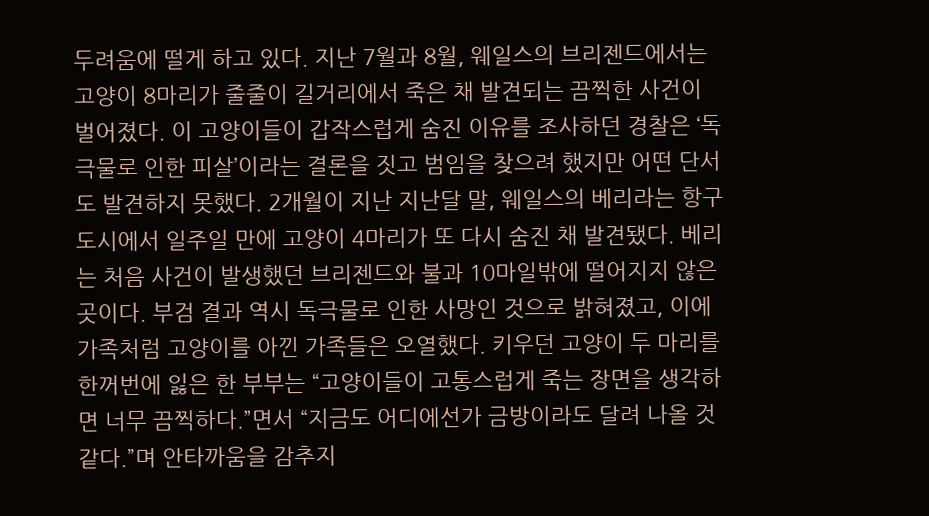두려움에 떨게 하고 있다. 지난 7월과 8월, 웨일스의 브리젠드에서는 고양이 8마리가 줄줄이 길거리에서 죽은 채 발견되는 끔찍한 사건이 벌어졌다. 이 고양이들이 갑작스럽게 숨진 이유를 조사하던 경찰은 ‘독극물로 인한 피살’이라는 결론을 짓고 범임을 찾으려 했지만 어떤 단서도 발견하지 못했다. 2개월이 지난 지난달 말, 웨일스의 베리라는 항구도시에서 일주일 만에 고양이 4마리가 또 다시 숨진 채 발견됐다. 베리는 처음 사건이 발생했던 브리젠드와 불과 10마일밖에 떨어지지 않은 곳이다. 부검 결과 역시 독극물로 인한 사망인 것으로 밝혀졌고, 이에 가족처럼 고양이를 아낀 가족들은 오열했다. 키우던 고양이 두 마리를 한꺼번에 잃은 한 부부는 “고양이들이 고통스럽게 죽는 장면을 생각하면 너무 끔찍하다.”면서 “지금도 어디에선가 금방이라도 달려 나올 것 같다.”며 안타까움을 감추지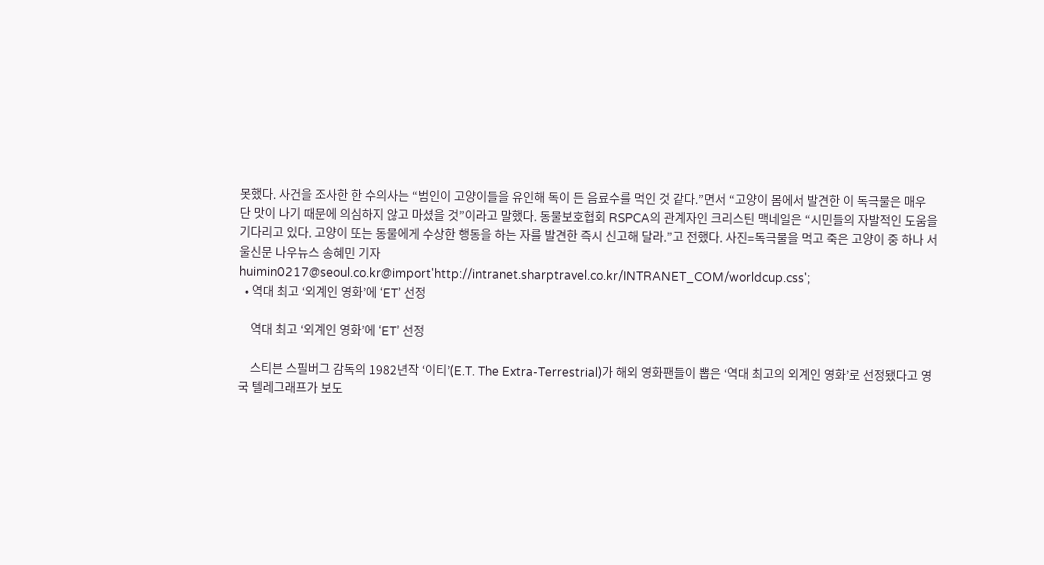못했다. 사건을 조사한 한 수의사는 “범인이 고양이들을 유인해 독이 든 음료수를 먹인 것 같다.”면서 “고양이 몸에서 발견한 이 독극물은 매우 단 맛이 나기 때문에 의심하지 않고 마셨을 것”이라고 말했다. 동물보호협회 RSPCA의 관계자인 크리스틴 맥네일은 “시민들의 자발적인 도움을 기다리고 있다. 고양이 또는 동물에게 수상한 행동을 하는 자를 발견한 즉시 신고해 달라.”고 전했다. 사진=독극물을 먹고 죽은 고양이 중 하나 서울신문 나우뉴스 송혜민 기자 huimin0217@seoul.co.kr@import'http://intranet.sharptravel.co.kr/INTRANET_COM/worldcup.css';
  • 역대 최고 ‘외계인 영화’에 ‘ET’ 선정

    역대 최고 ‘외계인 영화’에 ‘ET’ 선정

    스티븐 스필버그 감독의 1982년작 ‘이티’(E.T. The Extra-Terrestrial)가 해외 영화팬들이 뽑은 ‘역대 최고의 외계인 영화’로 선정됐다고 영국 텔레그래프가 보도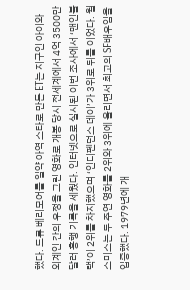했다. 드류 베리모어를 일약 아역 스타로 만든 ET는 지구인 아이와 외계인 간의 우정을 그린 영화로 개봉 당시 전세계에서 4억 3500만 달러 흥행 기록을 세웠다. 인터넷으로 실시된 이번 조사에서 ‘맨인블랙’이 2위를 차지했으며 ‘인디펜던스 데이’가 3위로 뒤를 이었다. 윌 스미스는 두 주연 영화를 2위와 3위에 올리면서 최고의 SF배우임을 입증했다. 1979년에 개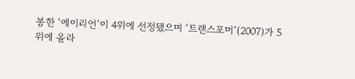봉한 ‘에이리언’이 4위에 선정됐으며 ‘트랜스포머’(2007)가 5위에 올라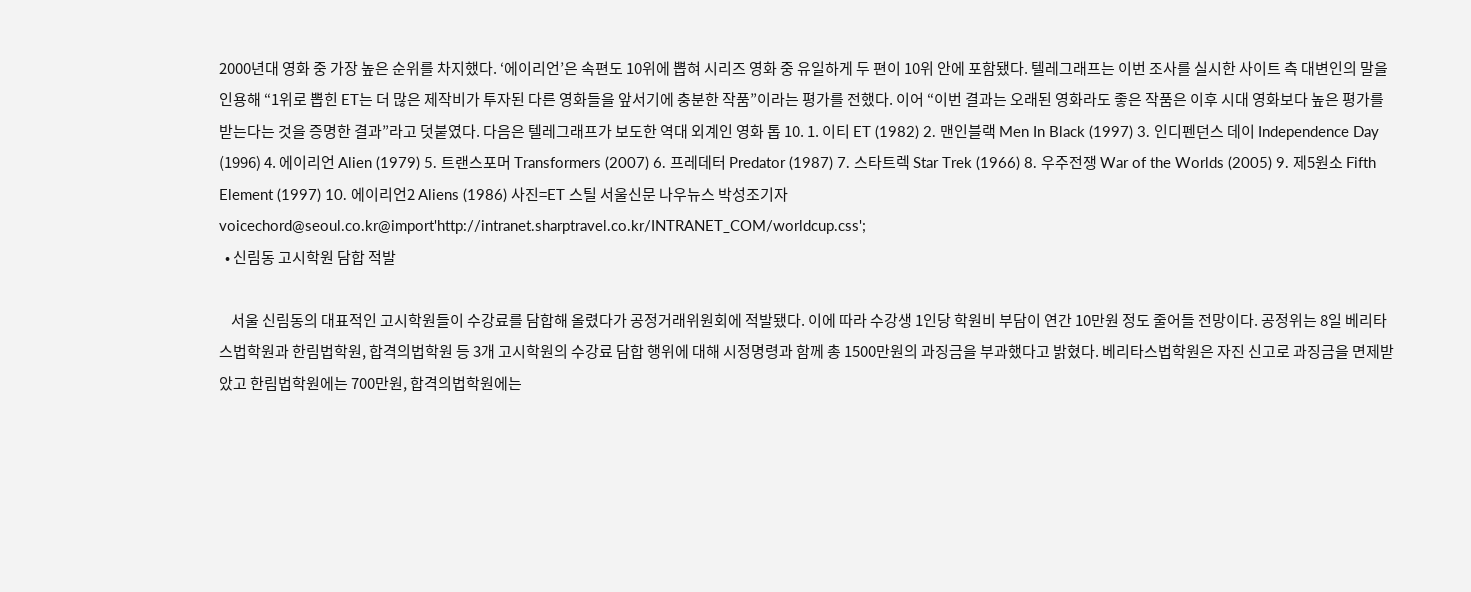2000년대 영화 중 가장 높은 순위를 차지했다. ‘에이리언’은 속편도 10위에 뽑혀 시리즈 영화 중 유일하게 두 편이 10위 안에 포함됐다. 텔레그래프는 이번 조사를 실시한 사이트 측 대변인의 말을 인용해 “1위로 뽑힌 ET는 더 많은 제작비가 투자된 다른 영화들을 앞서기에 충분한 작품”이라는 평가를 전했다. 이어 “이번 결과는 오래된 영화라도 좋은 작품은 이후 시대 영화보다 높은 평가를 받는다는 것을 증명한 결과”라고 덧붙였다. 다음은 텔레그래프가 보도한 역대 외계인 영화 톱 10. 1. 이티 ET (1982) 2. 맨인블랙 Men In Black (1997) 3. 인디펜던스 데이 Independence Day (1996) 4. 에이리언 Alien (1979) 5. 트랜스포머 Transformers (2007) 6. 프레데터 Predator (1987) 7. 스타트렉 Star Trek (1966) 8. 우주전쟁 War of the Worlds (2005) 9. 제5원소 Fifth Element (1997) 10. 에이리언2 Aliens (1986) 사진=ET 스틸 서울신문 나우뉴스 박성조기자 voicechord@seoul.co.kr@import'http://intranet.sharptravel.co.kr/INTRANET_COM/worldcup.css';
  • 신림동 고시학원 담합 적발

    서울 신림동의 대표적인 고시학원들이 수강료를 담합해 올렸다가 공정거래위원회에 적발됐다. 이에 따라 수강생 1인당 학원비 부담이 연간 10만원 정도 줄어들 전망이다. 공정위는 8일 베리타스법학원과 한림법학원, 합격의법학원 등 3개 고시학원의 수강료 담합 행위에 대해 시정명령과 함께 총 1500만원의 과징금을 부과했다고 밝혔다. 베리타스법학원은 자진 신고로 과징금을 면제받았고 한림법학원에는 700만원, 합격의법학원에는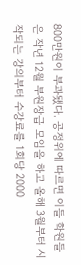800만원이 부과됐다. 공정위에 따르면 이들 학원들은 작년 12월 부원장급 모임을 하고 올해 3월부터 시작되는 강의부터 수강료를 1회당 2000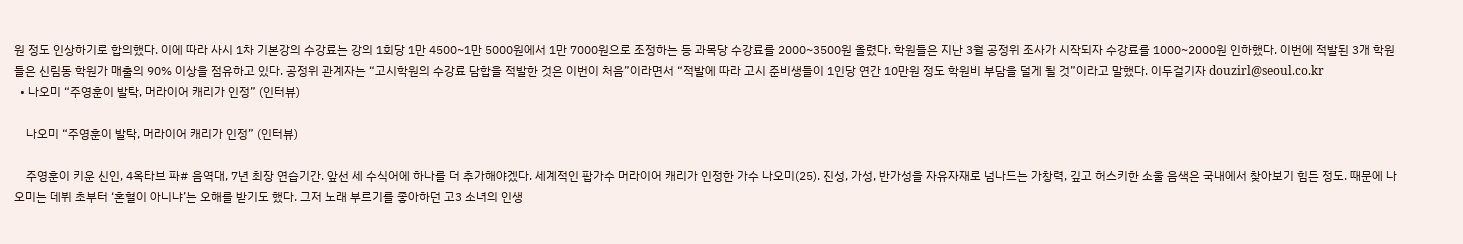원 정도 인상하기로 합의했다. 이에 따라 사시 1차 기본강의 수강료는 강의 1회당 1만 4500~1만 5000원에서 1만 7000원으로 조정하는 등 과목당 수강료를 2000~3500원 올렸다. 학원들은 지난 3월 공정위 조사가 시작되자 수강료를 1000~2000원 인하했다. 이번에 적발된 3개 학원들은 신림동 학원가 매출의 90% 이상을 점유하고 있다. 공정위 관계자는 “고시학원의 수강료 담합을 적발한 것은 이번이 처음”이라면서 “적발에 따라 고시 준비생들이 1인당 연간 10만원 정도 학원비 부담을 덜게 될 것”이라고 말했다. 이두걸기자 douzirl@seoul.co.kr
  • 나오미 “주영훈이 발탁, 머라이어 캐리가 인정” (인터뷰)

    나오미 “주영훈이 발탁, 머라이어 캐리가 인정” (인터뷰)

    주영훈이 키운 신인, 4옥타브 파# 음역대, 7년 최장 연습기간. 앞선 세 수식어에 하나를 더 추가해야겠다. 세계적인 팝가수 머라이어 캐리가 인정한 가수 나오미(25). 진성, 가성, 반가성을 자유자재로 넘나드는 가창력, 깊고 허스키한 소울 음색은 국내에서 찾아보기 힘든 정도. 때문에 나오미는 데뷔 초부터 ‘혼혈이 아니냐’는 오해를 받기도 했다. 그저 노래 부르기를 좋아하던 고3 소녀의 인생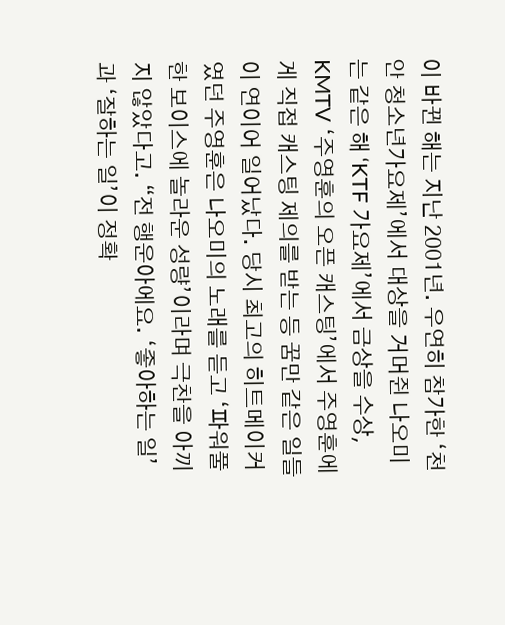이 바뀐 해는 지난 2001년. 우연히 참가한 ‘천안 청소년가요제’에서 대상을 거머쥔 나오미는 같은 해 ‘KTF 가요제’에서 금상을 수상, KMTV ‘주영훈의 오픈 캐스팅’에서 주영훈에게 직접 캐스팅 제의를 받는 등 꿈만 같은 일들이 연이어 일어났다. 당시 최고의 히트메이커였던 주영훈은 나오미의 노래를 듣고 ‘파워풀한 보이스에 놀라운 성량’이라며 극찬을 아끼지 않았다고. “전 행운아에요. ‘좋아하는 일’과 ‘잘하는 일’이 정확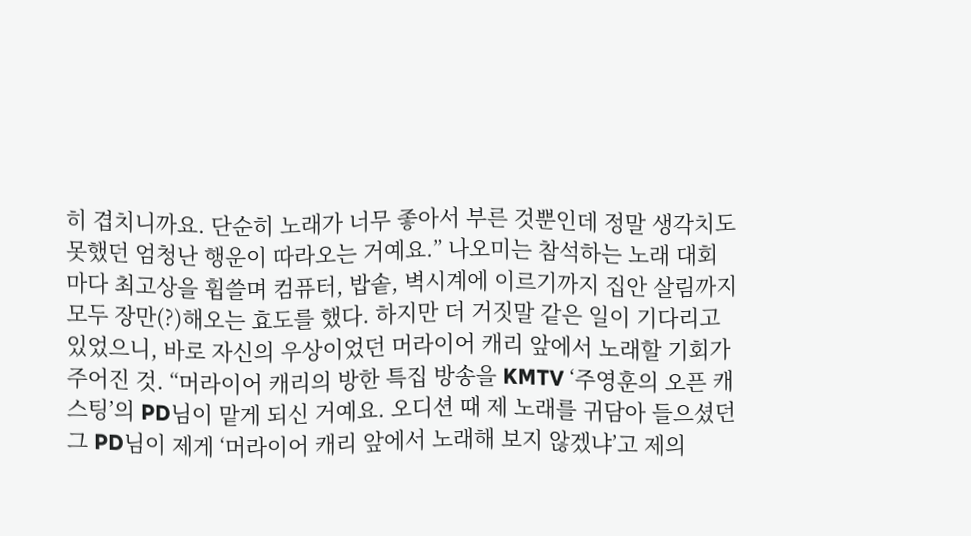히 겹치니까요. 단순히 노래가 너무 좋아서 부른 것뿐인데 정말 생각치도 못했던 엄청난 행운이 따라오는 거예요.” 나오미는 참석하는 노래 대회마다 최고상을 휩쓸며 컴퓨터, 밥솥, 벽시계에 이르기까지 집안 살림까지 모두 장만(?)해오는 효도를 했다. 하지만 더 거짓말 같은 일이 기다리고 있었으니, 바로 자신의 우상이었던 머라이어 캐리 앞에서 노래할 기회가 주어진 것. “머라이어 캐리의 방한 특집 방송을 KMTV ‘주영훈의 오픈 캐스팅’의 PD님이 맡게 되신 거예요. 오디션 때 제 노래를 귀담아 들으셨던 그 PD님이 제게 ‘머라이어 캐리 앞에서 노래해 보지 않겠냐’고 제의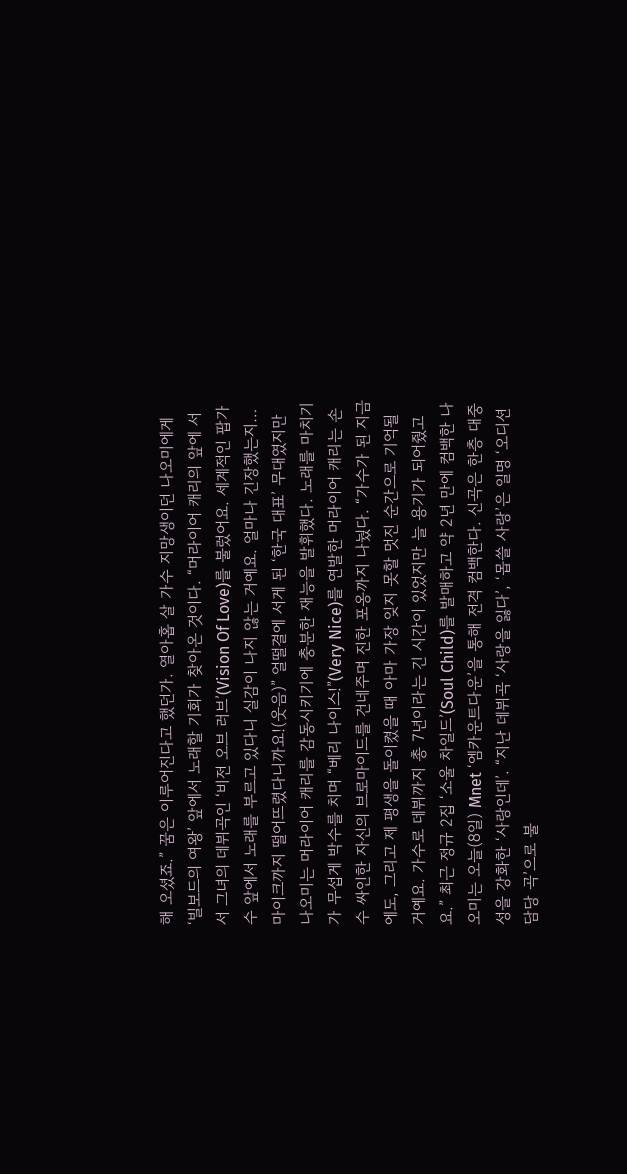해 오셨죠.” 꿈은 이루어진다고 했던가. 열아홉 살 가수 지망생이던 나오미에게 ‘빌보드의 여왕’ 앞에서 노래할 기회가 찾아온 것이다. “머라이어 캐리의 앞에 서서 그녀의 데뷔곡인 ‘비전 오브 러브’(Vision Of Love)를 불렀어요. 세계적인 팝가수 앞에서 노래를 부르고 있다니 실감이 나지 않는 거예요. 얼마나 긴장했는지… 마이크까지 떨어뜨렸다니까요!(웃음)” 얼떨결에 서게 된 ‘한국 대표’ 무대였지만 나오미는 머라이어 캐리를 감동시키기에 충분한 재능을 발휘했다. 노래를 마치기가 무섭게 박수를 치며 “베리 나이스!”(Very Nice)를 연발한 머라이어 캐리는 손수 싸인한 자신의 브로마이드를 건네주며 진한 포옹까지 나눴다. “가수가 된 지금에도, 그리고 제 평생을 돌이켰을 때 아마 가장 잊지 못할 멋진 순간으로 기억될 거예요. 가수로 데뷔까지 총 7년이라는 긴 시간이 있었지만 늘 용기가 되어줬고요.” 최근 정규 2집 ‘소울 차일드’(Soul Child)를 발매하고 약 2년 만에 컴백한 나오미는 오늘(8일) Mnet ‘엠카운트다운’을 통해 전격 컴백한다. 신곡은 한층 대중성을 강화한 ‘사랑인데’. “지난 데뷔곡 ‘사랑을 잃다’, ‘몹쓸 사랑’은 일명 ‘오디션 담당 곡’으로 불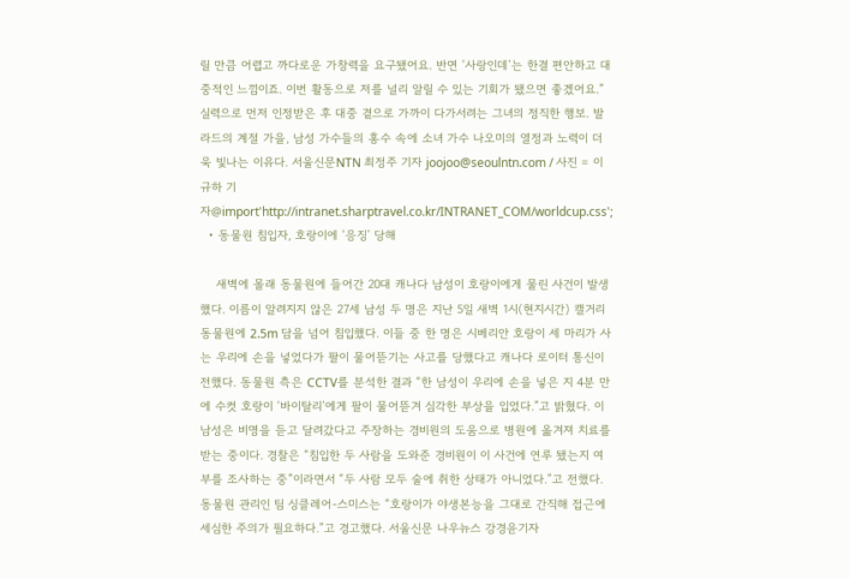릴 만큼 어렵고 까다로운 가창력을 요구됐어요. 반면 ‘사랑인데’는 한결 편안하고 대중적인 느낌이죠. 이번 활동으로 저를 널리 알릴 수 있는 기회가 됐으면 좋겠어요.” 실력으로 먼저 인정받은 후 대중 곁으로 가까이 다가서려는 그녀의 정직한 행보. 발라드의 계절 가을, 남성 가수들의 홍수 속에 소녀 가수 나오미의 열정과 노력이 더욱 빛나는 이유다. 서울신문NTN 최정주 기자 joojoo@seoulntn.com / 사진 = 이규하 기자@import'http://intranet.sharptravel.co.kr/INTRANET_COM/worldcup.css';
  • 동물원 침입자, 호랑이에 ‘응징’ 당해

    새벽에 몰래 동물원에 들어간 20대 캐나다 남성이 호랑이에게 물린 사건이 발생했다. 이름이 알려지지 않은 27세 남성 두 명은 지난 5일 새벽 1시(현지시간) 캘거리 동물원에 2.5m 담을 넘어 침입했다. 이들 중 한 명은 시베리안 호랑이 세 마리가 사는 우리에 손을 넣었다가 팔이 물어뜯기는 사고를 당했다고 캐나다 로이터 통신이 전했다. 동물원 측은 CCTV를 분석한 결과 “한 남성이 우리에 손을 넣은 지 4분 만에 수컷 호랑이 ‘바이탈리’에게 팔이 물어뜯겨 심각한 부상을 입었다.”고 밝혔다. 이 남성은 비명을 듣고 달려갔다고 주장하는 경비원의 도움으로 병원에 옮겨져 치료를 받는 중이다. 경찰은 “침입한 두 사람을 도와준 경비원이 이 사건에 연루 됐는지 여부를 조사하는 중”이라면서 “두 사람 모두 술에 취한 상태가 아니었다.”고 전했다. 동물원 관리인 팀 싱클레어-스미스는 “호랑이가 야생본능을 그대로 간직해 접근에 세심한 주의가 필요하다.”고 경고했다. 서울신문 나우뉴스 강경윤기자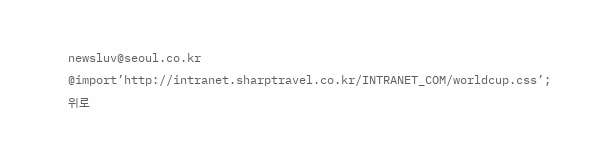newsluv@seoul.co.kr @import’http://intranet.sharptravel.co.kr/INTRANET_COM/worldcup.css’;
위로